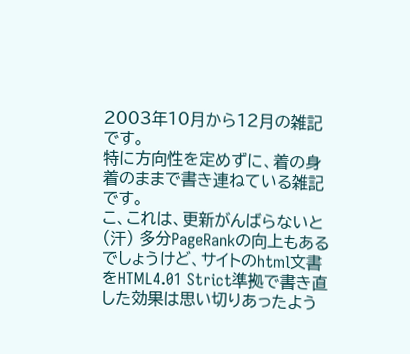2003年10月から12月の雑記です。
特に方向性を定めずに、着の身着のままで書き連ねている雑記です。
こ、これは、更新がんばらないと(汗) 多分PageRankの向上もあるでしょうけど、サイトのhtml文書をHTML4.01 Strict準拠で書き直した効果は思い切りあったよう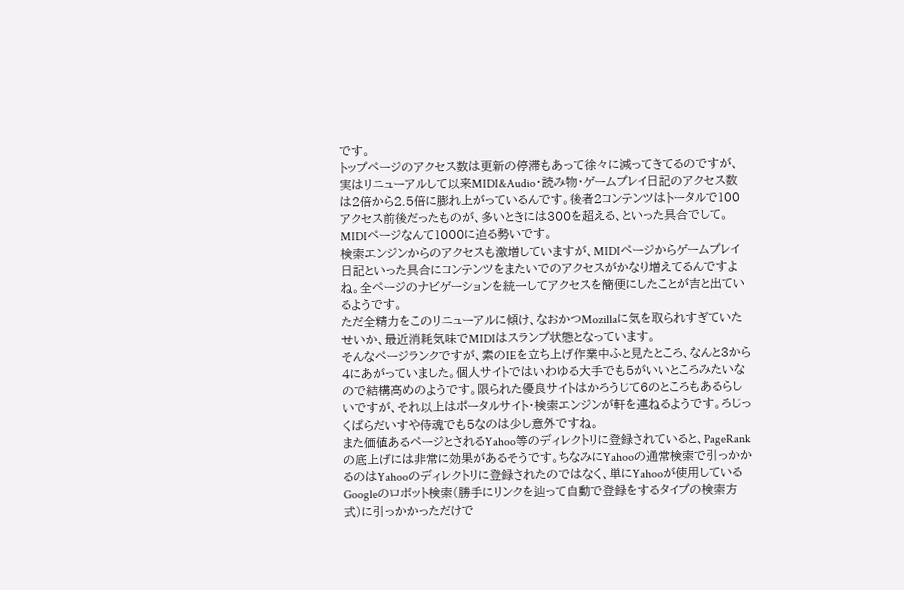です。
トップページのアクセス数は更新の停滞もあって徐々に減ってきてるのですが、実はリニューアルして以来MIDI&Audio・読み物・ゲームプレイ日記のアクセス数は2倍から2.5倍に膨れ上がっているんです。後者2コンテンツはトータルで100アクセス前後だったものが、多いときには300を超える、といった具合でして。MIDIページなんて1000に迫る勢いです。
検索エンジンからのアクセスも激増していますが、MIDIページからゲームプレイ日記といった具合にコンテンツをまたいでのアクセスがかなり増えてるんですよね。全ページのナビゲーションを統一してアクセスを簡便にしたことが吉と出ているようです。
ただ全精力をこのリニューアルに傾け、なおかつMozillaに気を取られすぎていたせいか、最近消耗気味でMIDIはスランプ状態となっています。
そんなページランクですが、素のIEを立ち上げ作業中ふと見たところ、なんと3から4にあがっていました。個人サイトではいわゆる大手でも5がいいところみたいなので結構高めのようです。限られた優良サイトはかろうじて6のところもあるらしいですが、それ以上はポータルサイト・検索エンジンが軒を連ねるようです。ろじっくぱらだいすや侍魂でも5なのは少し意外ですね。
また価値あるページとされるYahoo等のディレクトリに登録されていると、PageRankの底上げには非常に効果があるそうです。ちなみにYahooの通常検索で引っかかるのはYahooのディレクトリに登録されたのではなく、単にYahooが使用しているGoogleのロボット検索(勝手にリンクを辿って自動で登録をするタイプの検索方式)に引っかかっただけで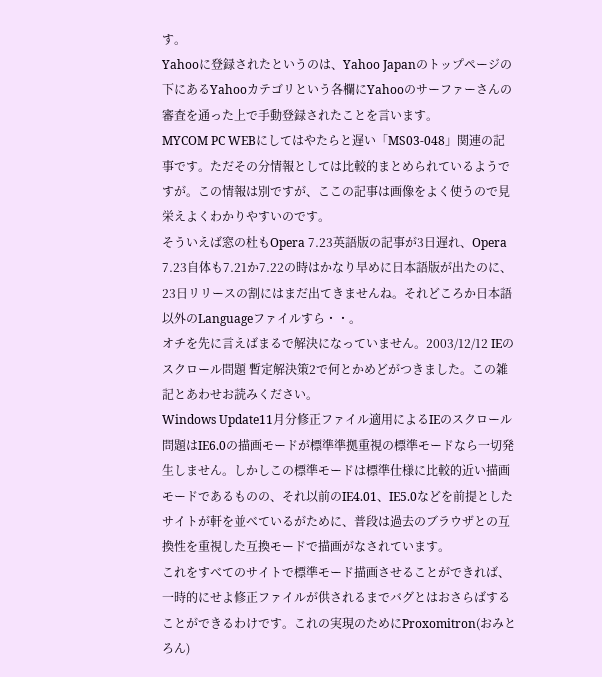す。
Yahooに登録されたというのは、Yahoo Japanのトップページの下にあるYahooカテゴリという各欄にYahooのサーファーさんの審査を通った上で手動登録されたことを言います。
MYCOM PC WEBにしてはやたらと遅い「MS03-048」関連の記事です。ただその分情報としては比較的まとめられているようですが。この情報は別ですが、ここの記事は画像をよく使うので見栄えよくわかりやすいのです。
そういえば窓の杜もOpera 7.23英語版の記事が3日遅れ、Opera 7.23自体も7.21か7.22の時はかなり早めに日本語版が出たのに、23日リリースの割にはまだ出てきませんね。それどころか日本語以外のLanguageファイルすら・・。
オチを先に言えばまるで解決になっていません。2003/12/12 IEのスクロール問題 暫定解決策2で何とかめどがつきました。この雑記とあわせお読みください。
Windows Update11月分修正ファイル適用によるIEのスクロール問題はIE6.0の描画モードが標準準拠重視の標準モードなら一切発生しません。しかしこの標準モードは標準仕様に比較的近い描画モードであるものの、それ以前のIE4.01、IE5.0などを前提としたサイトが軒を並べているがために、普段は過去のブラウザとの互換性を重視した互換モードで描画がなされています。
これをすべてのサイトで標準モード描画させることができれば、一時的にせよ修正ファイルが供されるまでバグとはおさらばすることができるわけです。これの実現のためにProxomitron(おみとろん)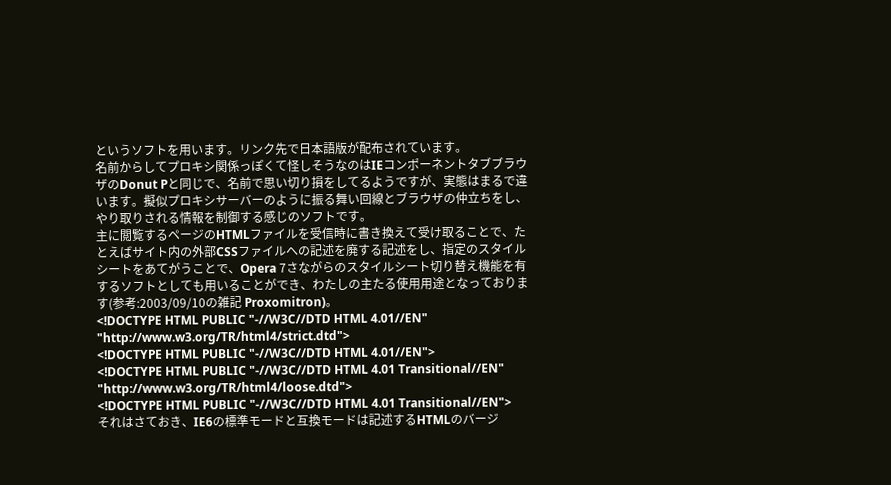というソフトを用います。リンク先で日本語版が配布されています。
名前からしてプロキシ関係っぽくて怪しそうなのはIEコンポーネントタブブラウザのDonut Pと同じで、名前で思い切り損をしてるようですが、実態はまるで違います。擬似プロキシサーバーのように振る舞い回線とブラウザの仲立ちをし、やり取りされる情報を制御する感じのソフトです。
主に閲覧するページのHTMLファイルを受信時に書き換えて受け取ることで、たとえばサイト内の外部CSSファイルへの記述を廃する記述をし、指定のスタイルシートをあてがうことで、Opera 7さながらのスタイルシート切り替え機能を有するソフトとしても用いることができ、わたしの主たる使用用途となっております(参考:2003/09/10の雑記 Proxomitron)。
<!DOCTYPE HTML PUBLIC "-//W3C//DTD HTML 4.01//EN"
"http://www.w3.org/TR/html4/strict.dtd">
<!DOCTYPE HTML PUBLIC "-//W3C//DTD HTML 4.01//EN">
<!DOCTYPE HTML PUBLIC "-//W3C//DTD HTML 4.01 Transitional//EN"
"http://www.w3.org/TR/html4/loose.dtd">
<!DOCTYPE HTML PUBLIC "-//W3C//DTD HTML 4.01 Transitional//EN">
それはさておき、IE6の標準モードと互換モードは記述するHTMLのバージ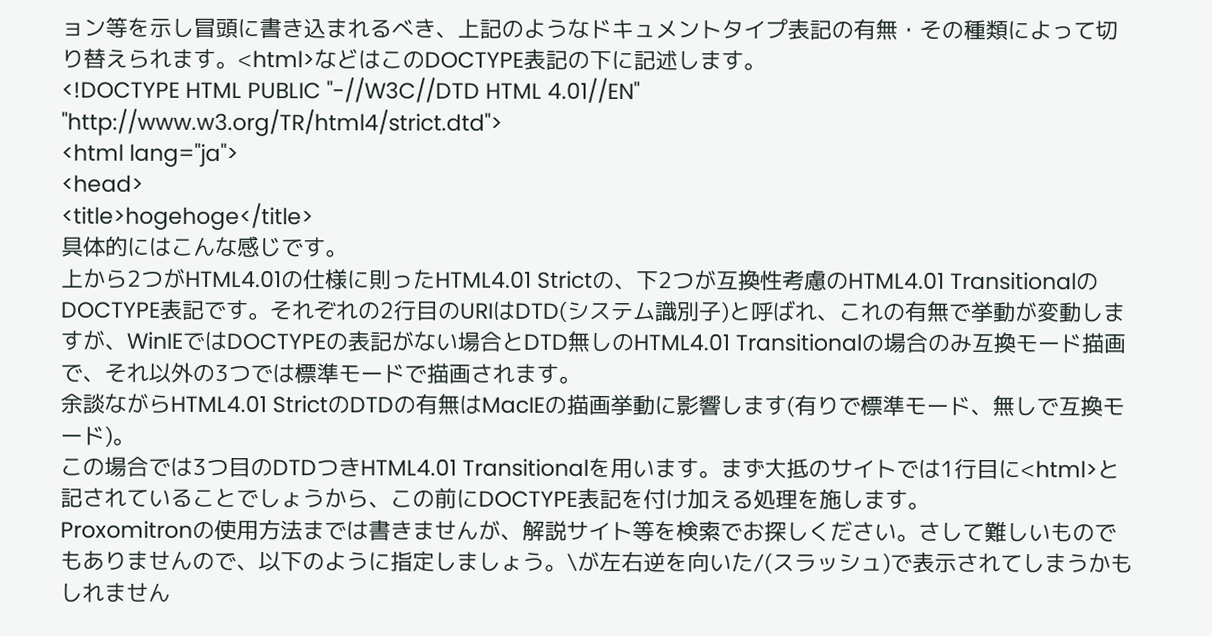ョン等を示し冒頭に書き込まれるべき、上記のようなドキュメントタイプ表記の有無・その種類によって切り替えられます。<html>などはこのDOCTYPE表記の下に記述します。
<!DOCTYPE HTML PUBLIC "-//W3C//DTD HTML 4.01//EN"
"http://www.w3.org/TR/html4/strict.dtd">
<html lang="ja">
<head>
<title>hogehoge</title>
具体的にはこんな感じです。
上から2つがHTML4.01の仕様に則ったHTML4.01 Strictの、下2つが互換性考慮のHTML4.01 TransitionalのDOCTYPE表記です。それぞれの2行目のURIはDTD(システム識別子)と呼ばれ、これの有無で挙動が変動しますが、WinIEではDOCTYPEの表記がない場合とDTD無しのHTML4.01 Transitionalの場合のみ互換モード描画で、それ以外の3つでは標準モードで描画されます。
余談ながらHTML4.01 StrictのDTDの有無はMacIEの描画挙動に影響します(有りで標準モード、無しで互換モード)。
この場合では3つ目のDTDつきHTML4.01 Transitionalを用います。まず大抵のサイトでは1行目に<html>と記されていることでしょうから、この前にDOCTYPE表記を付け加える処理を施します。
Proxomitronの使用方法までは書きませんが、解説サイト等を検索でお探しください。さして難しいものでもありませんので、以下のように指定しましょう。\が左右逆を向いた/(スラッシュ)で表示されてしまうかもしれません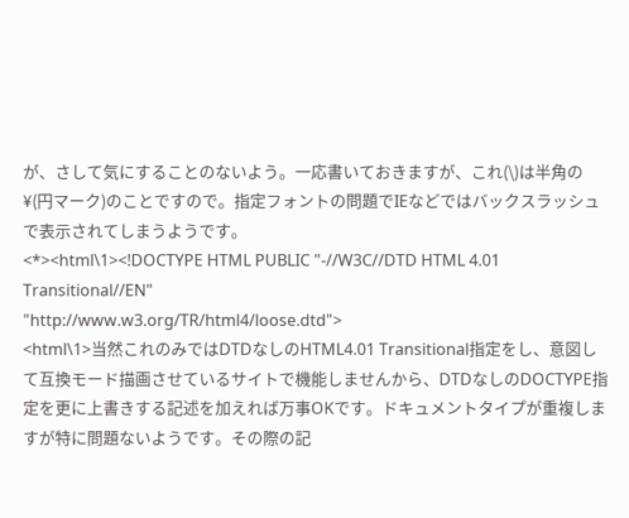が、さして気にすることのないよう。一応書いておきますが、これ(\)は半角の¥(円マーク)のことですので。指定フォントの問題でIEなどではバックスラッシュで表示されてしまうようです。
<*><html\1><!DOCTYPE HTML PUBLIC "-//W3C//DTD HTML 4.01 Transitional//EN"
"http://www.w3.org/TR/html4/loose.dtd">
<html\1>当然これのみではDTDなしのHTML4.01 Transitional指定をし、意図して互換モード描画させているサイトで機能しませんから、DTDなしのDOCTYPE指定を更に上書きする記述を加えれば万事OKです。ドキュメントタイプが重複しますが特に問題ないようです。その際の記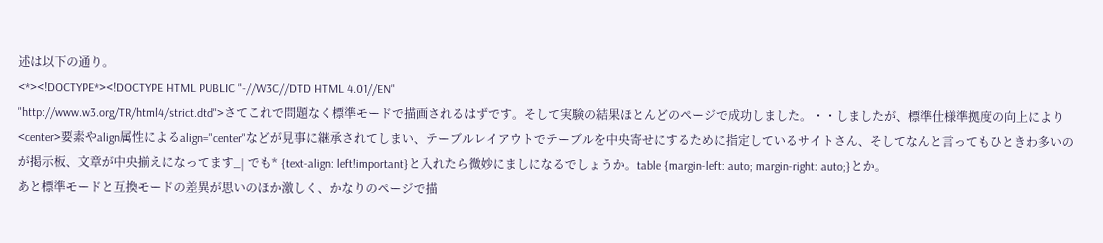述は以下の通り。
<*><!DOCTYPE*><!DOCTYPE HTML PUBLIC "-//W3C//DTD HTML 4.01//EN"
"http://www.w3.org/TR/html4/strict.dtd">さてこれで問題なく標準モードで描画されるはずです。そして実験の結果ほとんどのページで成功しました。・・しましたが、標準仕様準拠度の向上により<center>要素やalign属性によるalign="center"などが見事に継承されてしまい、テーブルレイアウトでテーブルを中央寄せにするために指定しているサイトさん、そしてなんと言ってもひときわ多いのが掲示板、文章が中央揃えになってます_| でも* {text-align: left!important}と入れたら微妙にましになるでしょうか。table {margin-left: auto; margin-right: auto;}とか。
あと標準モードと互換モードの差異が思いのほか激しく、かなりのページで描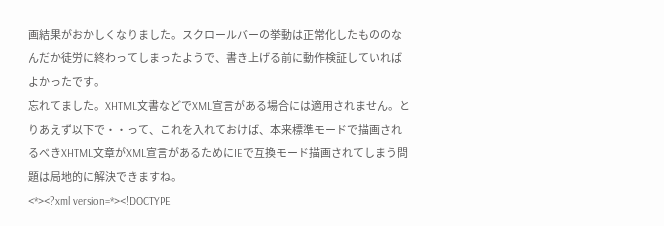画結果がおかしくなりました。スクロールバーの挙動は正常化したもののなんだか徒労に終わってしまったようで、書き上げる前に動作検証していればよかったです。
忘れてました。XHTML文書などでXML宣言がある場合には適用されません。とりあえず以下で・・って、これを入れておけば、本来標準モードで描画されるべきXHTML文章がXML宣言があるためにIEで互換モード描画されてしまう問題は局地的に解決できますね。
<*><?xml version=*><!DOCTYPE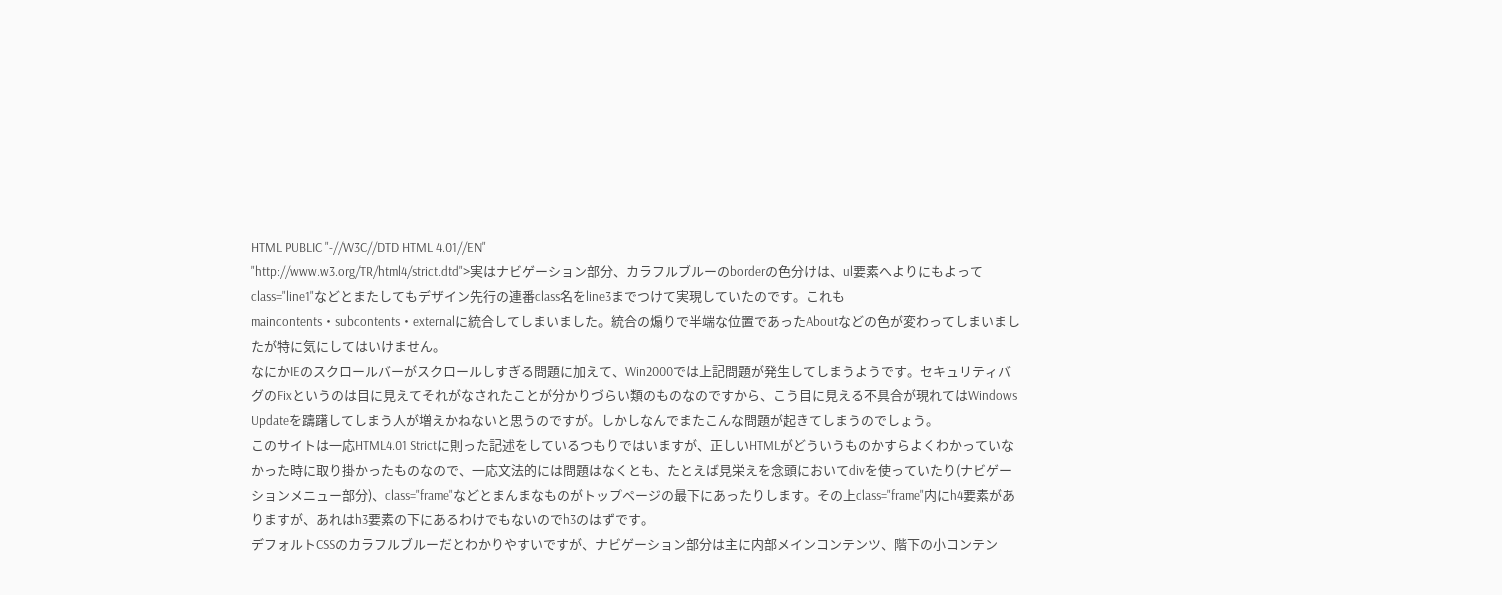HTML PUBLIC "-//W3C//DTD HTML 4.01//EN"
"http://www.w3.org/TR/html4/strict.dtd">実はナビゲーション部分、カラフルブルーのborderの色分けは、ul要素へよりにもよってclass="line1"などとまたしてもデザイン先行の連番class名をline3までつけて実現していたのです。これもmaincontents・subcontents・externalに統合してしまいました。統合の煽りで半端な位置であったAboutなどの色が変わってしまいましたが特に気にしてはいけません。
なにかIEのスクロールバーがスクロールしすぎる問題に加えて、Win2000では上記問題が発生してしまうようです。セキュリティバグのFixというのは目に見えてそれがなされたことが分かりづらい類のものなのですから、こう目に見える不具合が現れてはWindows Updateを躊躇してしまう人が増えかねないと思うのですが。しかしなんでまたこんな問題が起きてしまうのでしょう。
このサイトは一応HTML4.01 Strictに則った記述をしているつもりではいますが、正しいHTMLがどういうものかすらよくわかっていなかった時に取り掛かったものなので、一応文法的には問題はなくとも、たとえば見栄えを念頭においてdivを使っていたり(ナビゲーションメニュー部分)、class="frame"などとまんまなものがトップページの最下にあったりします。その上class="frame"内にh4要素がありますが、あれはh3要素の下にあるわけでもないのでh3のはずです。
デフォルトCSSのカラフルブルーだとわかりやすいですが、ナビゲーション部分は主に内部メインコンテンツ、階下の小コンテン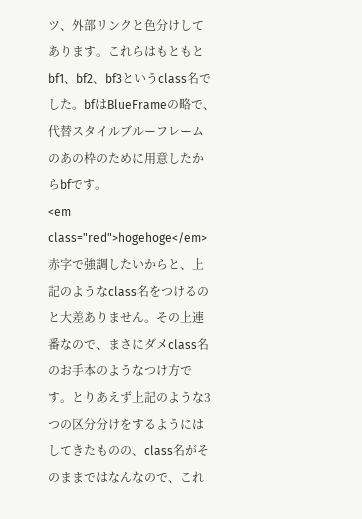ツ、外部リンクと色分けしてあります。これらはもともとbf1、bf2、bf3というclass名でした。bfはBlueFrameの略で、代替スタイルブルーフレームのあの枠のために用意したからbfです。
<em class="red">hogehoge</em>
赤字で強調したいからと、上記のようなclass名をつけるのと大差ありません。その上連番なので、まさにダメclass名のお手本のようなつけ方です。とりあえず上記のような3つの区分分けをするようにはしてきたものの、class名がそのままではなんなので、これ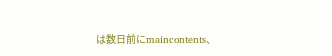は数日前にmaincontents、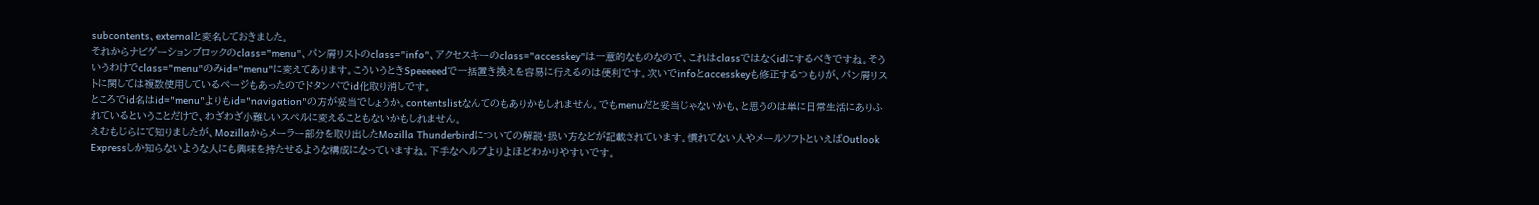subcontents、externalと変名しておきました。
それからナビゲーションブロックのclass="menu"、パン屑リストのclass="info"、アクセスキーのclass="accesskey"は一意的なものなので、これはclassではなくidにするべきですね。そういうわけでclass="menu"のみid="menu"に変えてあります。こういうときSpeeeeedで一括置き換えを容易に行えるのは便利です。次いでinfoとaccesskeyも修正するつもりが、パン屑リストに関しては複数使用しているページもあったのでドタンバでid化取り消しです。
ところでid名はid="menu"よりもid="navigation"の方が妥当でしょうか。contentslistなんてのもありかもしれません。でもmenuだと妥当じゃないかも、と思うのは単に日常生活にありふれているということだけで、わざわざ小難しいスペルに変えることもないかもしれません。
えむもじらにて知りましたが、Mozillaからメーラー部分を取り出したMozilla Thunderbirdについての解説・扱い方などが記載されています。慣れてない人やメールソフトといえばOutlook Expressしか知らないような人にも興味を持たせるような構成になっていますね。下手なヘルプよりよほどわかりやすいです。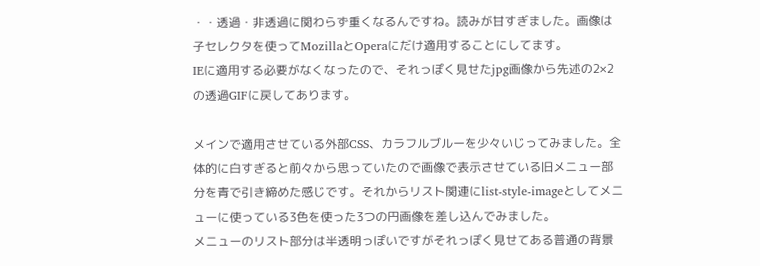・・透過・非透過に関わらず重くなるんですね。読みが甘すぎました。画像は子セレクタを使ってMozillaとOperaにだけ適用することにしてます。
IEに適用する必要がなくなったので、それっぽく見せたjpg画像から先述の2×2の透過GIFに戻してあります。

メインで適用させている外部CSS、カラフルブルーを少々いじってみました。全体的に白すぎると前々から思っていたので画像で表示させている旧メニュー部分を青で引き締めた感じです。それからリスト関連にlist-style-imageとしてメニューに使っている3色を使った3つの円画像を差し込んでみました。
メニューのリスト部分は半透明っぽいですがそれっぽく見せてある普通の背景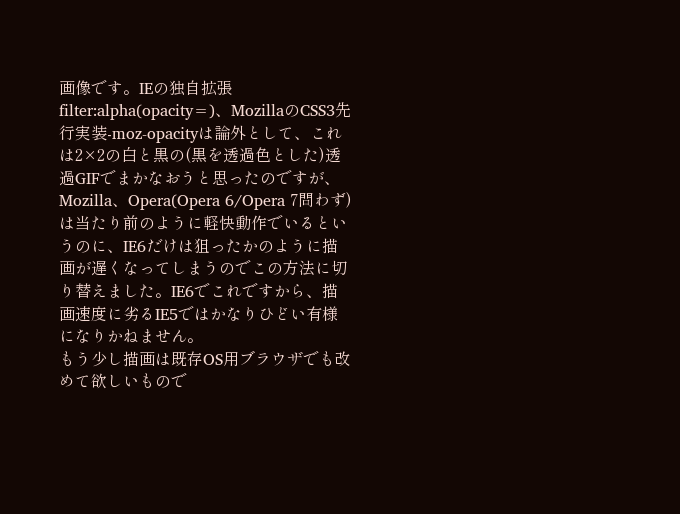画像です。IEの独自拡張filter:alpha(opacity=)、MozillaのCSS3先行実装-moz-opacityは論外として、これは2×2の白と黒の(黒を透過色とした)透過GIFでまかなおうと思ったのですが、Mozilla、Opera(Opera 6/Opera 7問わず)は当たり前のように軽快動作でいるというのに、IE6だけは狙ったかのように描画が遅くなってしまうのでこの方法に切り替えました。IE6でこれですから、描画速度に劣るIE5ではかなりひどい有様になりかねません。
もう少し描画は既存OS用ブラウザでも改めて欲しいもので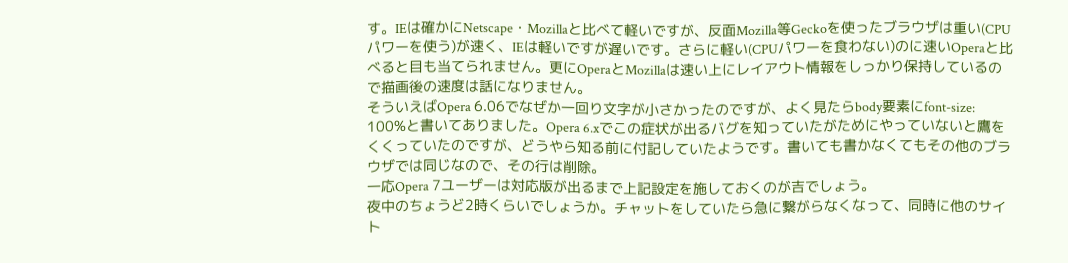す。IEは確かにNetscape・Mozillaと比べて軽いですが、反面Mozilla等Geckoを使ったブラウザは重い(CPUパワーを使う)が速く、IEは軽いですが遅いです。さらに軽い(CPUパワーを食わない)のに速いOperaと比べると目も当てられません。更にOperaとMozillaは速い上にレイアウト情報をしっかり保持しているので描画後の速度は話になりません。
そういえばOpera 6.06でなぜか一回り文字が小さかったのですが、よく見たらbody要素にfont-size: 100%と書いてありました。Opera 6.xでこの症状が出るバグを知っていたがためにやっていないと鷹をくくっていたのですが、どうやら知る前に付記していたようです。書いても書かなくてもその他のブラウザでは同じなので、その行は削除。
一応Opera 7ユーザーは対応版が出るまで上記設定を施しておくのが吉でしょう。
夜中のちょうど2時くらいでしょうか。チャットをしていたら急に繋がらなくなって、同時に他のサイト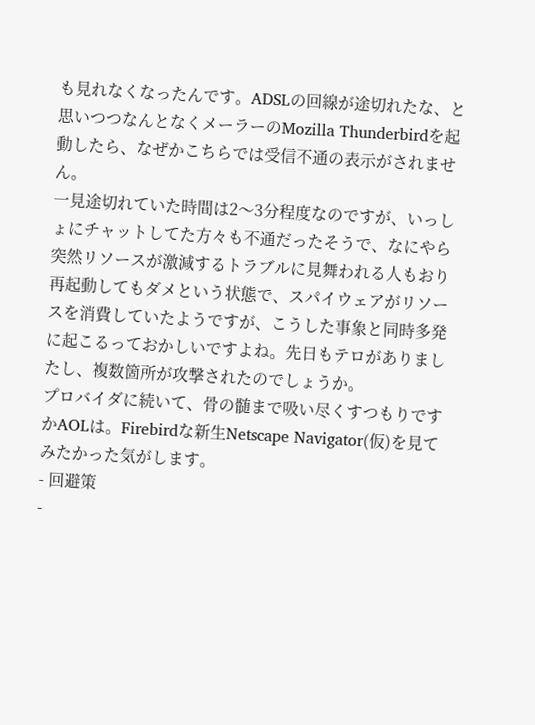も見れなくなったんです。ADSLの回線が途切れたな、と思いつつなんとなくメーラーのMozilla Thunderbirdを起動したら、なぜかこちらでは受信不通の表示がされません。
一見途切れていた時間は2〜3分程度なのですが、いっしょにチャットしてた方々も不通だったそうで、なにやら突然リソースが激減するトラブルに見舞われる人もおり再起動してもダメという状態で、スパイウェアがリソースを消費していたようですが、こうした事象と同時多発に起こるっておかしいですよね。先日もテロがありましたし、複数箇所が攻撃されたのでしょうか。
プロバイダに続いて、骨の髄まで吸い尽くすつもりですかAOLは。Firebirdな新生Netscape Navigator(仮)を見てみたかった気がします。
- 回避策
-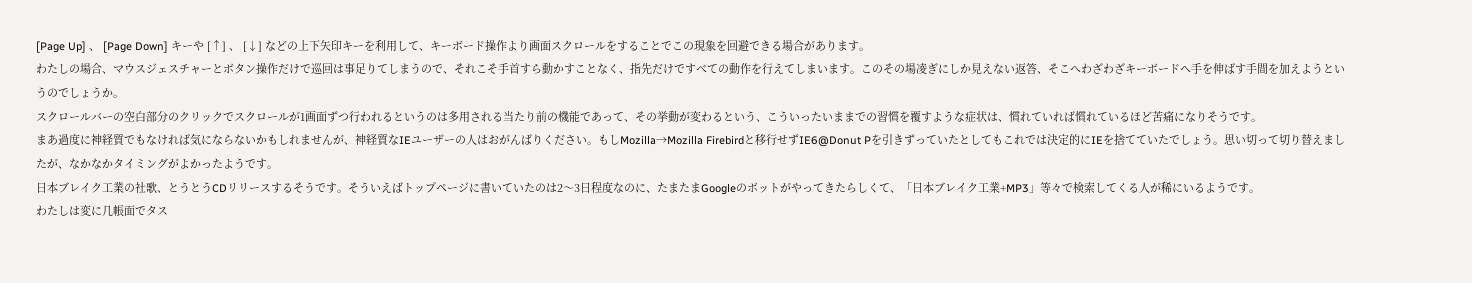[Page Up] 、 [Page Down] キーや [↑] 、 [↓] などの上下矢印キーを利用して、キーボード操作より画面スクロールをすることでこの現象を回避できる場合があります。
わたしの場合、マウスジェスチャーとボタン操作だけで巡回は事足りてしまうので、それこそ手首すら動かすことなく、指先だけですべての動作を行えてしまいます。このその場凌ぎにしか見えない返答、そこへわざわざキーボードへ手を伸ばす手間を加えようというのでしょうか。
スクロールバーの空白部分のクリックでスクロールが1画面ずつ行われるというのは多用される当たり前の機能であって、その挙動が変わるという、こういったいままでの習慣を覆すような症状は、慣れていれば慣れているほど苦痛になりそうです。
まあ過度に神経質でもなければ気にならないかもしれませんが、神経質なIEユーザーの人はおがんばりください。もしMozilla→Mozilla Firebirdと移行せずIE6@Donut Pを引きずっていたとしてもこれでは決定的にIEを捨てていたでしょう。思い切って切り替えましたが、なかなかタイミングがよかったようです。
日本ブレイク工業の社歌、とうとうCDリリースするそうです。そういえばトップページに書いていたのは2〜3日程度なのに、たまたまGoogleのボットがやってきたらしくて、「日本ブレイク工業+MP3」等々で検索してくる人が稀にいるようです。
わたしは変に几帳面でタス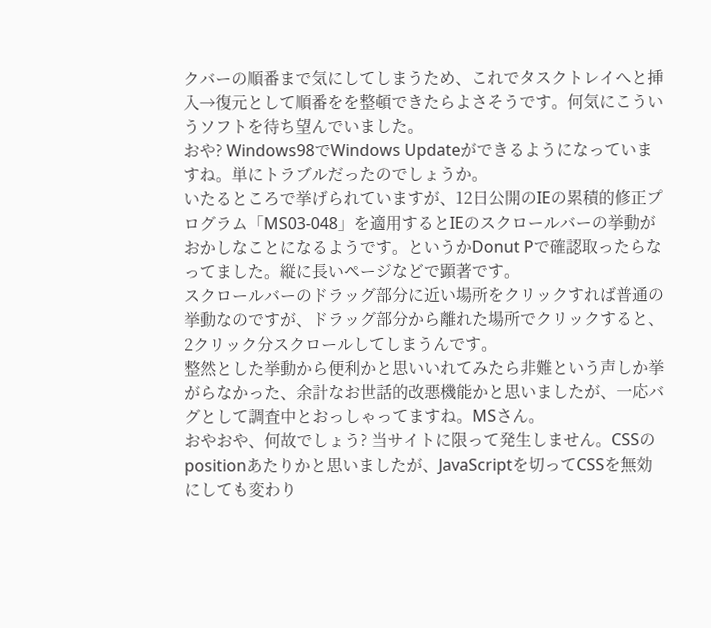クバーの順番まで気にしてしまうため、これでタスクトレイへと挿入→復元として順番をを整頓できたらよさそうです。何気にこういうソフトを待ち望んでいました。
おや? Windows98でWindows Updateができるようになっていますね。単にトラブルだったのでしょうか。
いたるところで挙げられていますが、12日公開のIEの累積的修正プログラム「MS03-048」を適用するとIEのスクロールバーの挙動がおかしなことになるようです。というかDonut Pで確認取ったらなってました。縦に長いページなどで顕著です。
スクロールバーのドラッグ部分に近い場所をクリックすれば普通の挙動なのですが、ドラッグ部分から離れた場所でクリックすると、2クリック分スクロールしてしまうんです。
整然とした挙動から便利かと思いいれてみたら非難という声しか挙がらなかった、余計なお世話的改悪機能かと思いましたが、一応バグとして調査中とおっしゃってますね。MSさん。
おやおや、何故でしょう? 当サイトに限って発生しません。CSSのpositionあたりかと思いましたが、JavaScriptを切ってCSSを無効にしても変わり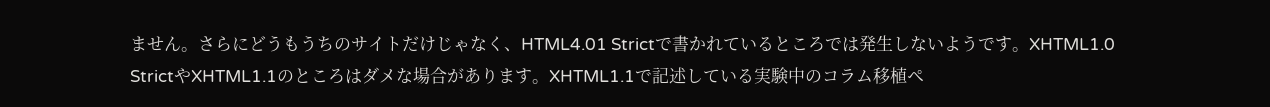ません。さらにどうもうちのサイトだけじゃなく、HTML4.01 Strictで書かれているところでは発生しないようです。XHTML1.0 StrictやXHTML1.1のところはダメな場合があります。XHTML1.1で記述している実験中のコラム移植ペ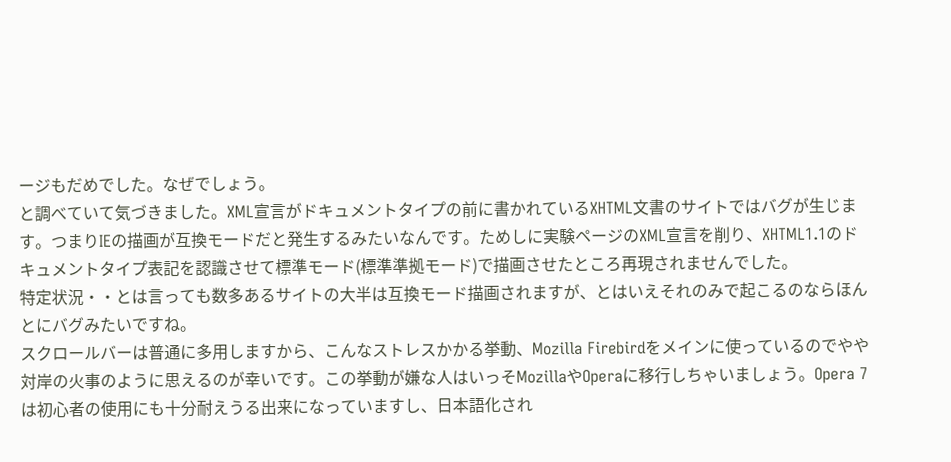ージもだめでした。なぜでしょう。
と調べていて気づきました。XML宣言がドキュメントタイプの前に書かれているXHTML文書のサイトではバグが生じます。つまりIEの描画が互換モードだと発生するみたいなんです。ためしに実験ページのXML宣言を削り、XHTML1.1のドキュメントタイプ表記を認識させて標準モード(標準準拠モード)で描画させたところ再現されませんでした。
特定状況・・とは言っても数多あるサイトの大半は互換モード描画されますが、とはいえそれのみで起こるのならほんとにバグみたいですね。
スクロールバーは普通に多用しますから、こんなストレスかかる挙動、Mozilla Firebirdをメインに使っているのでやや対岸の火事のように思えるのが幸いです。この挙動が嫌な人はいっそMozillaやOperaに移行しちゃいましょう。Opera 7は初心者の使用にも十分耐えうる出来になっていますし、日本語化され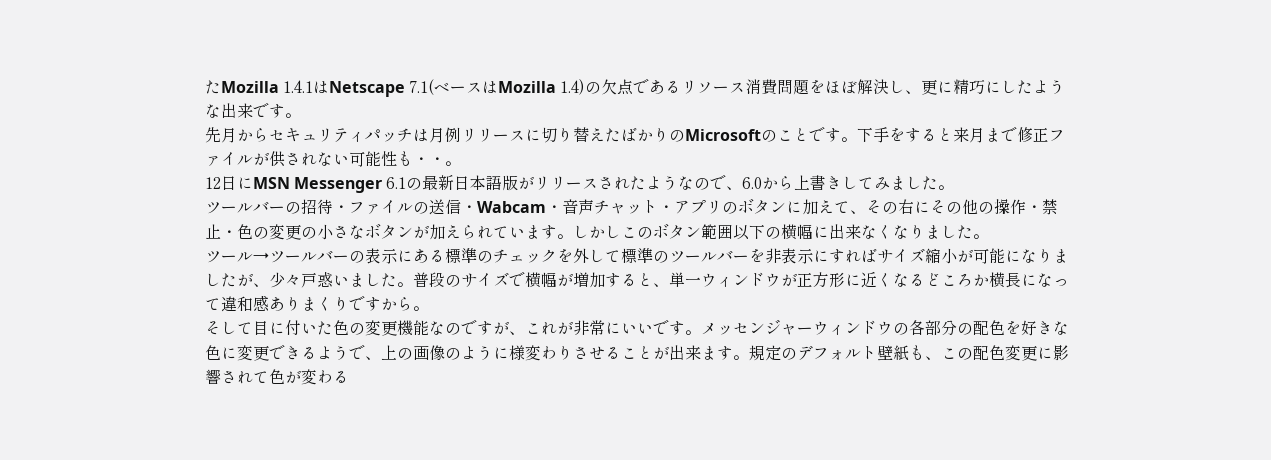たMozilla 1.4.1はNetscape 7.1(ベースはMozilla 1.4)の欠点であるリソース消費問題をほぼ解決し、更に精巧にしたような出来です。
先月からセキュリティパッチは月例リリースに切り替えたばかりのMicrosoftのことです。下手をすると来月まで修正ファイルが供されない可能性も・・。
12日にMSN Messenger 6.1の最新日本語版がリリースされたようなので、6.0から上書きしてみました。
ツールバーの招待・ファイルの送信・Wabcam・音声チャット・アプリのボタンに加えて、その右にその他の操作・禁止・色の変更の小さなボタンが加えられています。しかしこのボタン範囲以下の横幅に出来なくなりました。
ツール→ツールバーの表示にある標準のチェックを外して標準のツールバーを非表示にすればサイズ縮小が可能になりましたが、少々戸惑いました。普段のサイズで横幅が増加すると、単一ウィンドウが正方形に近くなるどころか横長になって違和感ありまくりですから。
そして目に付いた色の変更機能なのですが、これが非常にいいです。メッセンジャーウィンドウの各部分の配色を好きな色に変更できるようで、上の画像のように様変わりさせることが出来ます。規定のデフォルト壁紙も、この配色変更に影響されて色が変わる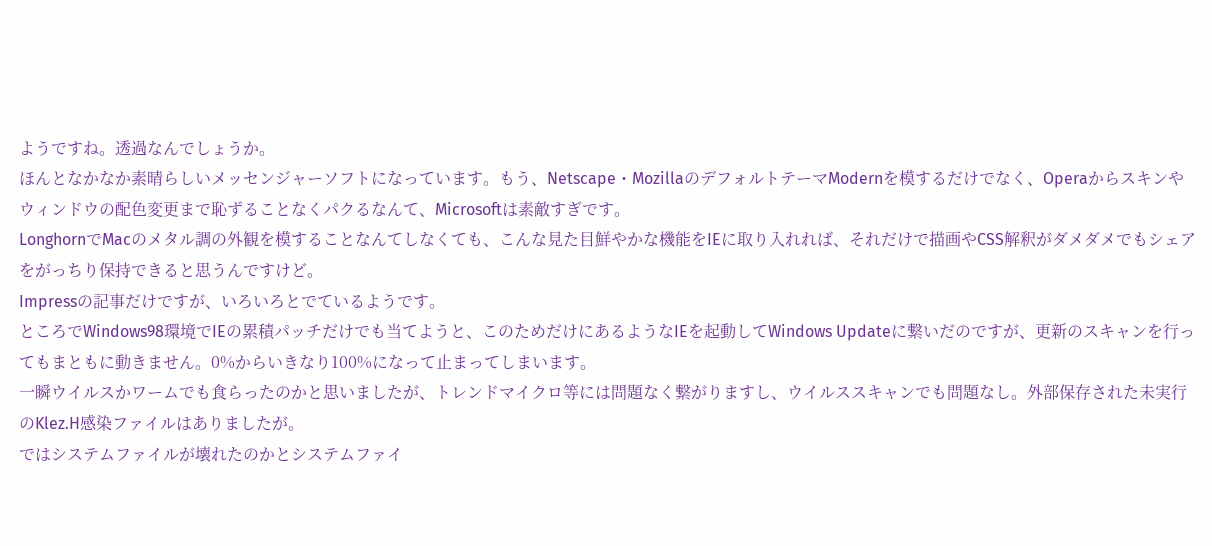ようですね。透過なんでしょうか。
ほんとなかなか素晴らしいメッセンジャーソフトになっています。もう、Netscape・MozillaのデフォルトテーマModernを模するだけでなく、Operaからスキンやウィンドウの配色変更まで恥ずることなくパクるなんて、Microsoftは素敵すぎです。
LonghornでMacのメタル調の外観を模することなんてしなくても、こんな見た目鮮やかな機能をIEに取り入れれば、それだけで描画やCSS解釈がダメダメでもシェアをがっちり保持できると思うんですけど。
Impressの記事だけですが、いろいろとでているようです。
ところでWindows98環境でIEの累積パッチだけでも当てようと、このためだけにあるようなIEを起動してWindows Updateに繋いだのですが、更新のスキャンを行ってもまともに動きません。0%からいきなり100%になって止まってしまいます。
一瞬ウイルスかワームでも食らったのかと思いましたが、トレンドマイクロ等には問題なく繋がりますし、ウイルススキャンでも問題なし。外部保存された未実行のKlez.H感染ファイルはありましたが。
ではシステムファイルが壊れたのかとシステムファイ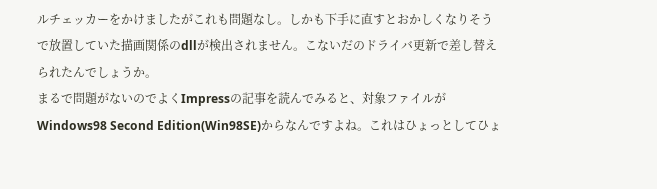ルチェッカーをかけましたがこれも問題なし。しかも下手に直すとおかしくなりそうで放置していた描画関係のdllが検出されません。こないだのドライバ更新で差し替えられたんでしょうか。
まるで問題がないのでよくImpressの記事を読んでみると、対象ファイルがWindows98 Second Edition(Win98SE)からなんですよね。これはひょっとしてひょ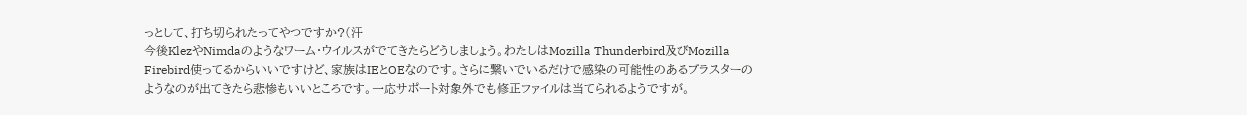っとして、打ち切られたってやつですか?(汗
今後KlezやNimdaのようなワーム・ウイルスがでてきたらどうしましょう。わたしはMozilla Thunderbird及びMozilla Firebird使ってるからいいですけど、家族はIEとOEなのです。さらに繋いでいるだけで感染の可能性のあるブラスターのようなのが出てきたら悲惨もいいところです。一応サポート対象外でも修正ファイルは当てられるようですが。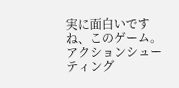実に面白いですね、このゲーム。アクションシューティング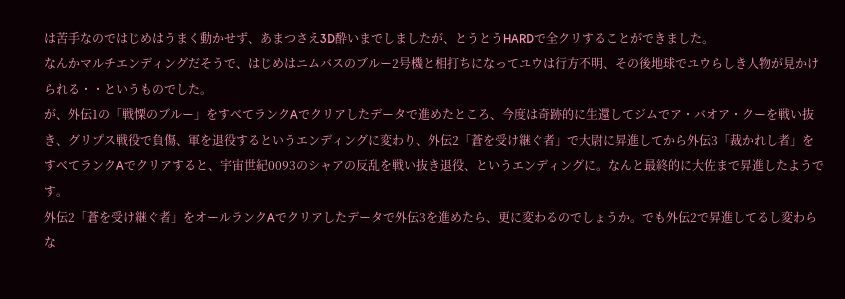は苦手なのではじめはうまく動かせず、あまつさえ3D酔いまでしましたが、とうとうHARDで全クリすることができました。
なんかマルチエンディングだそうで、はじめはニムバスのブルー2号機と相打ちになってユウは行方不明、その後地球でユウらしき人物が見かけられる・・というものでした。
が、外伝1の「戦慄のブルー」をすべてランクAでクリアしたデータで進めたところ、今度は奇跡的に生還してジムでア・バオア・クーを戦い抜き、グリプス戦役で負傷、軍を退役するというエンディングに変わり、外伝2「蒼を受け継ぐ者」で大尉に昇進してから外伝3「裁かれし者」をすべてランクAでクリアすると、宇宙世紀0093のシャアの反乱を戦い抜き退役、というエンディングに。なんと最終的に大佐まで昇進したようです。
外伝2「蒼を受け継ぐ者」をオールランクAでクリアしたデータで外伝3を進めたら、更に変わるのでしょうか。でも外伝2で昇進してるし変わらな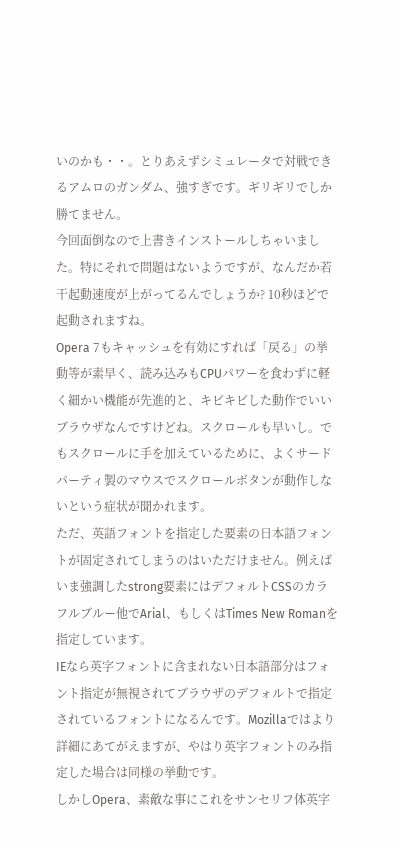いのかも・・。とりあえずシミュレータで対戦できるアムロのガンダム、強すぎです。ギリギリでしか勝てません。
今回面倒なので上書きインストールしちゃいました。特にそれで問題はないようですが、なんだか若干起動速度が上がってるんでしょうか? 10秒ほどで起動されますね。
Opera 7もキャッシュを有効にすれば「戻る」の挙動等が素早く、読み込みもCPUパワーを食わずに軽く細かい機能が先進的と、キビキビした動作でいいブラウザなんですけどね。スクロールも早いし。でもスクロールに手を加えているために、よくサードパーティ製のマウスでスクロールボタンが動作しないという症状が聞かれます。
ただ、英語フォントを指定した要素の日本語フォントが固定されてしまうのはいただけません。例えばいま強調したstrong要素にはデフォルトCSSのカラフルブルー他でArial、もしくはTimes New Romanを指定しています。
IEなら英字フォントに含まれない日本語部分はフォント指定が無視されてブラウザのデフォルトで指定されているフォントになるんです。Mozillaではより詳細にあてがえますが、やはり英字フォントのみ指定した場合は同様の挙動です。
しかしOpera、素敵な事にこれをサンセリフ体英字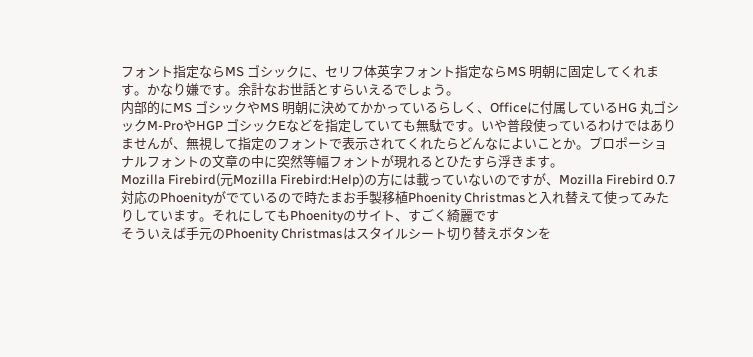フォント指定ならMS ゴシックに、セリフ体英字フォント指定ならMS 明朝に固定してくれます。かなり嫌です。余計なお世話とすらいえるでしょう。
内部的にMS ゴシックやMS 明朝に決めてかかっているらしく、Officeに付属しているHG 丸ゴシックM-ProやHGP ゴシックEなどを指定していても無駄です。いや普段使っているわけではありませんが、無視して指定のフォントで表示されてくれたらどんなによいことか。プロポーショナルフォントの文章の中に突然等幅フォントが現れるとひたすら浮きます。
Mozilla Firebird(元Mozilla Firebird:Help)の方には載っていないのですが、Mozilla Firebird 0.7対応のPhoenityがでているので時たまお手製移植Phoenity Christmasと入れ替えて使ってみたりしています。それにしてもPhoenityのサイト、すごく綺麗です
そういえば手元のPhoenity Christmasはスタイルシート切り替えボタンを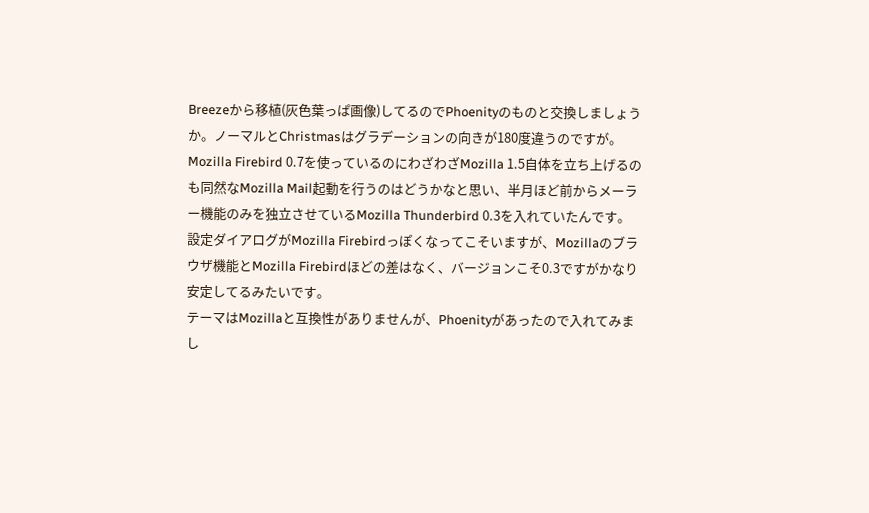Breezeから移植(灰色葉っぱ画像)してるのでPhoenityのものと交換しましょうか。ノーマルとChristmasはグラデーションの向きが180度違うのですが。
Mozilla Firebird 0.7を使っているのにわざわざMozilla 1.5自体を立ち上げるのも同然なMozilla Mail起動を行うのはどうかなと思い、半月ほど前からメーラー機能のみを独立させているMozilla Thunderbird 0.3を入れていたんです。
設定ダイアログがMozilla Firebirdっぽくなってこそいますが、Mozillaのブラウザ機能とMozilla Firebirdほどの差はなく、バージョンこそ0.3ですがかなり安定してるみたいです。
テーマはMozillaと互換性がありませんが、Phoenityがあったので入れてみまし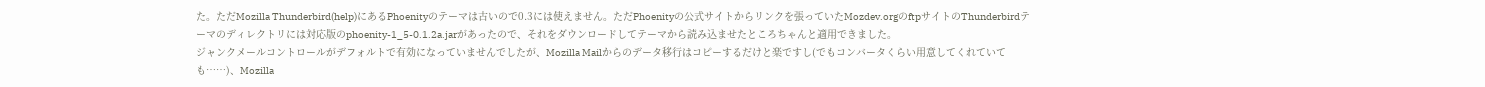た。ただMozilla Thunderbird(help)にあるPhoenityのテーマは古いので0.3には使えません。ただPhoenityの公式サイトからリンクを張っていたMozdev.orgのftpサイトのThunderbirdテーマのディレクトリには対応版のphoenity-1_5-0.1.2a.jarがあったので、それをダウンロードしてテーマから読み込ませたところちゃんと適用できました。
ジャンクメールコントロールがデフォルトで有効になっていませんでしたが、Mozilla Mailからのデータ移行はコピーするだけと楽ですし(でもコンバータくらい用意してくれていても……)、Mozilla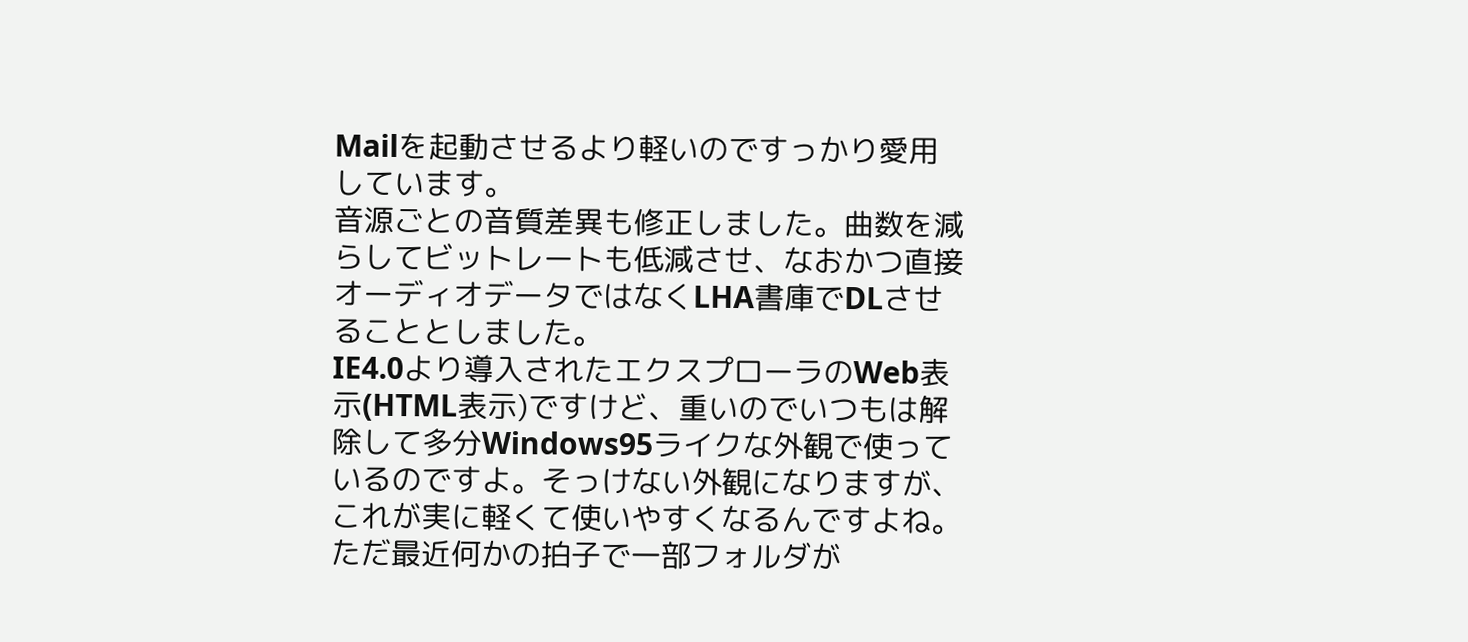Mailを起動させるより軽いのですっかり愛用しています。
音源ごとの音質差異も修正しました。曲数を減らしてビットレートも低減させ、なおかつ直接オーディオデータではなくLHA書庫でDLさせることとしました。
IE4.0より導入されたエクスプローラのWeb表示(HTML表示)ですけど、重いのでいつもは解除して多分Windows95ライクな外観で使っているのですよ。そっけない外観になりますが、これが実に軽くて使いやすくなるんですよね。
ただ最近何かの拍子で一部フォルダが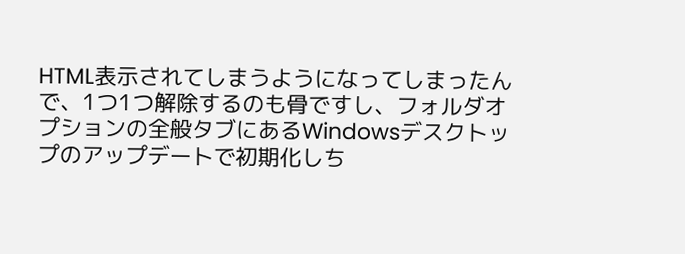HTML表示されてしまうようになってしまったんで、1つ1つ解除するのも骨ですし、フォルダオプションの全般タブにあるWindowsデスクトップのアップデートで初期化しち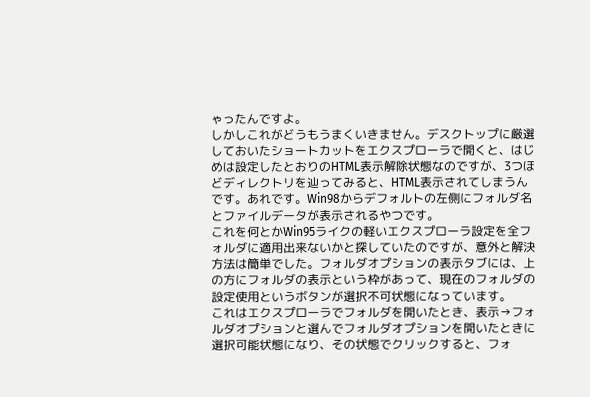ゃったんですよ。
しかしこれがどうもうまくいきません。デスクトップに厳選しておいたショートカットをエクスプローラで開くと、はじめは設定したとおりのHTML表示解除状態なのですが、3つほどディレクトリを辿ってみると、HTML表示されてしまうんです。あれです。Win98からデフォルトの左側にフォルダ名とファイルデータが表示されるやつです。
これを何とかWin95ライクの軽いエクスプローラ設定を全フォルダに適用出来ないかと探していたのですが、意外と解決方法は簡単でした。フォルダオプションの表示タブには、上の方にフォルダの表示という枠があって、現在のフォルダの設定使用というボタンが選択不可状態になっています。
これはエクスプローラでフォルダを開いたとき、表示→フォルダオプションと選んでフォルダオプションを開いたときに選択可能状態になり、その状態でクリックすると、フォ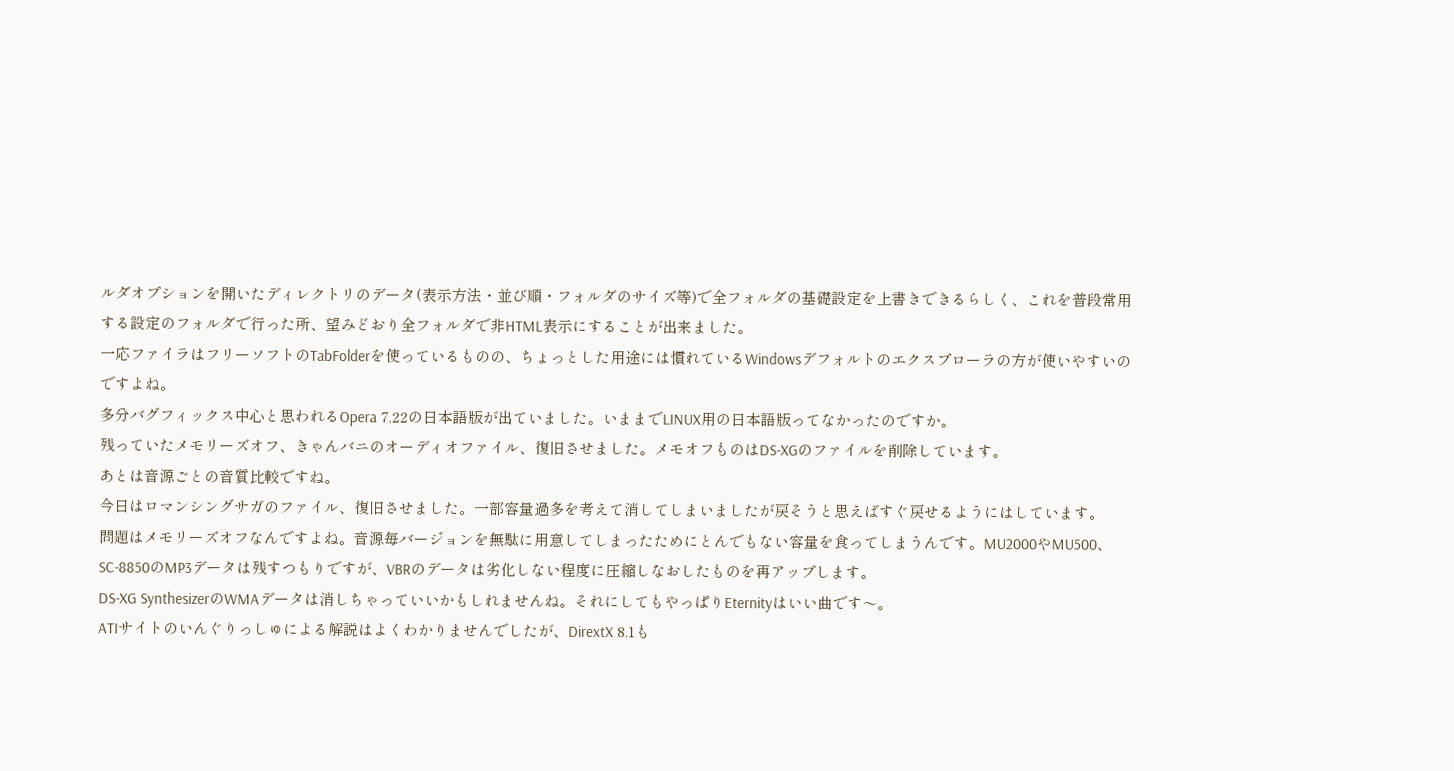ルダオプションを開いたディレクトリのデータ(表示方法・並び順・フォルダのサイズ等)で全フォルダの基礎設定を上書きできるらしく、これを普段常用する設定のフォルダで行った所、望みどおり全フォルダで非HTML表示にすることが出来ました。
一応ファイラはフリーソフトのTabFolderを使っているものの、ちょっとした用途には慣れているWindowsデフォルトのエクスプローラの方が使いやすいのですよね。
多分バグフィックス中心と思われるOpera 7.22の日本語版が出ていました。いままでLINUX用の日本語版ってなかったのですか。
残っていたメモリーズオフ、きゃんバニのオーディオファイル、復旧させました。メモオフものはDS-XGのファイルを削除しています。
あとは音源ごとの音質比較ですね。
今日はロマンシングサガのファイル、復旧させました。一部容量過多を考えて消してしまいましたが戻そうと思えばすぐ戻せるようにはしています。
問題はメモリーズオフなんですよね。音源毎バージョンを無駄に用意してしまったためにとんでもない容量を食ってしまうんです。MU2000やMU500、SC-8850のMP3データは残すつもりですが、VBRのデータは劣化しない程度に圧縮しなおしたものを再アップします。
DS-XG SynthesizerのWMAデータは消しちゃっていいかもしれませんね。それにしてもやっぱりEternityはいい曲です〜。
ATIサイトのいんぐりっしゅによる解説はよくわかりませんでしたが、DirextX 8.1も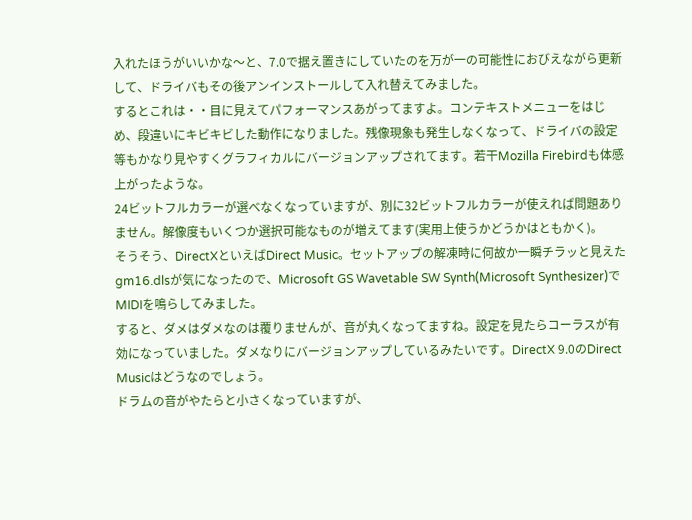入れたほうがいいかな〜と、7.0で据え置きにしていたのを万が一の可能性におびえながら更新して、ドライバもその後アンインストールして入れ替えてみました。
するとこれは・・目に見えてパフォーマンスあがってますよ。コンテキストメニューをはじめ、段違いにキビキビした動作になりました。残像現象も発生しなくなって、ドライバの設定等もかなり見やすくグラフィカルにバージョンアップされてます。若干Mozilla Firebirdも体感上がったような。
24ビットフルカラーが選べなくなっていますが、別に32ビットフルカラーが使えれば問題ありません。解像度もいくつか選択可能なものが増えてます(実用上使うかどうかはともかく)。
そうそう、DirectXといえばDirect Music。セットアップの解凍時に何故か一瞬チラッと見えたgm16.dlsが気になったので、Microsoft GS Wavetable SW Synth(Microsoft Synthesizer)でMIDIを鳴らしてみました。
すると、ダメはダメなのは覆りませんが、音が丸くなってますね。設定を見たらコーラスが有効になっていました。ダメなりにバージョンアップしているみたいです。DirectX 9.0のDirect Musicはどうなのでしょう。
ドラムの音がやたらと小さくなっていますが、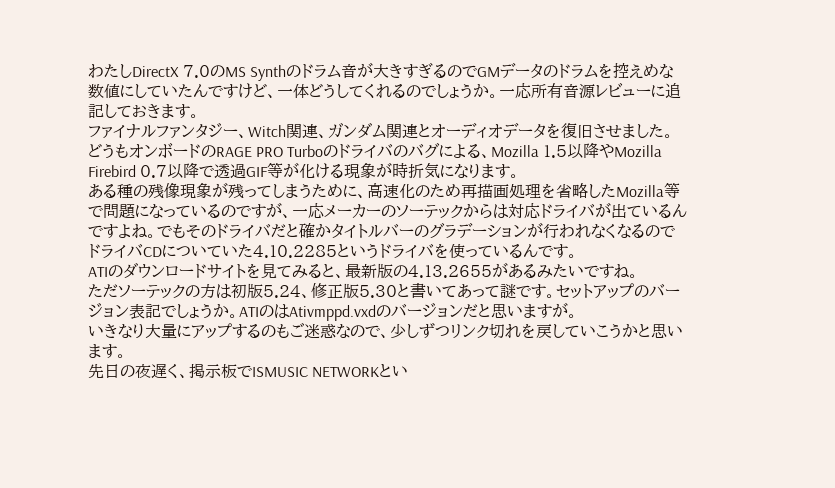わたしDirectX 7.0のMS Synthのドラム音が大きすぎるのでGMデータのドラムを控えめな数値にしていたんですけど、一体どうしてくれるのでしょうか。一応所有音源レビューに追記しておきます。
ファイナルファンタジー、Witch関連、ガンダム関連とオーディオデータを復旧させました。
どうもオンボードのRAGE PRO Turboのドライバのバグによる、Mozilla 1.5以降やMozilla Firebird 0.7以降で透過GIF等が化ける現象が時折気になります。
ある種の残像現象が残ってしまうために、高速化のため再描画処理を省略したMozilla等で問題になっているのですが、一応メーカーのソーテックからは対応ドライバが出ているんですよね。でもそのドライバだと確かタイトルバーのグラデーションが行われなくなるのでドライバCDについていた4.10.2285というドライバを使っているんです。
ATIのダウンロードサイトを見てみると、最新版の4.13.2655があるみたいですね。
ただソーテックの方は初版5.24、修正版5.30と書いてあって謎です。セットアップのバージョン表記でしょうか。ATIのはAtivmppd.vxdのバージョンだと思いますが。
いきなり大量にアップするのもご迷惑なので、少しずつリンク切れを戻していこうかと思います。
先日の夜遅く、掲示板でISMUSIC NETWORKとい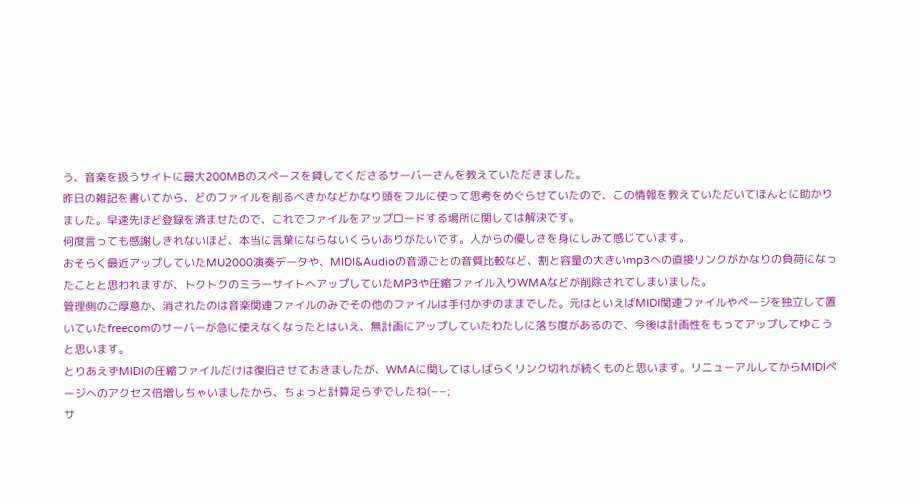う、音楽を扱うサイトに最大200MBのスペースを貸してくださるサーバーさんを教えていただきました。
昨日の雑記を書いてから、どのファイルを削るべきかなどかなり頭をフルに使って思考をめぐらせていたので、この情報を教えていただいてほんとに助かりました。早速先ほど登録を済ませたので、これでファイルをアップロードする場所に関しては解決です。
何度言っても感謝しきれないほど、本当に言葉にならないくらいありがたいです。人からの優しさを身にしみて感じています。
おそらく最近アップしていたMU2000演奏データや、MIDI&Audioの音源ごとの音質比較など、割と容量の大きいmp3への直接リンクがかなりの負荷になったことと思われますが、トクトクのミラーサイトへアップしていたMP3や圧縮ファイル入りWMAなどが削除されてしまいました。
管理側のご厚意か、消されたのは音楽関連ファイルのみでその他のファイルは手付かずのままでした。元はといえばMIDI関連ファイルやページを独立して置いていたfreecomのサーバーが急に使えなくなったとはいえ、無計画にアップしていたわたしに落ち度があるので、今後は計画性をもってアップしてゆこうと思います。
とりあえずMIDIの圧縮ファイルだけは復旧させておきましたが、WMAに関してはしばらくリンク切れが続くものと思います。リニューアルしてからMIDIページへのアクセス倍増しちゃいましたから、ちょっと計算足らずでしたね(−−;
サ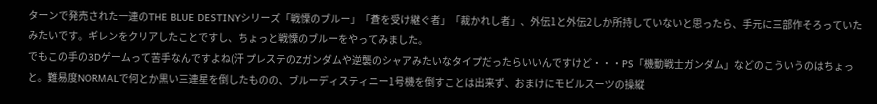ターンで発売された一連のTHE BLUE DESTINYシリーズ「戦慄のブルー」「蒼を受け継ぐ者」「裁かれし者」、外伝1と外伝2しか所持していないと思ったら、手元に三部作そろっていたみたいです。ギレンをクリアしたことですし、ちょっと戦慄のブルーをやってみました。
でもこの手の3Dゲームって苦手なんですよね(汗 プレステのZガンダムや逆襲のシャアみたいなタイプだったらいいんですけど・・・PS「機動戦士ガンダム」などのこういうのはちょっと。難易度NORMALで何とか黒い三連星を倒したものの、ブルーディスティニー1号機を倒すことは出来ず、おまけにモビルスーツの操縦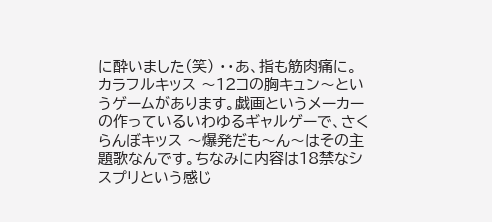に酔いました(笑) ・・あ、指も筋肉痛に。
カラフルキッス 〜12コの胸キュン〜というゲームがあります。戯画というメーカーの作っているいわゆるギャルゲーで、さくらんぼキッス 〜爆発だも〜ん〜はその主題歌なんです。ちなみに内容は18禁なシスプリという感じ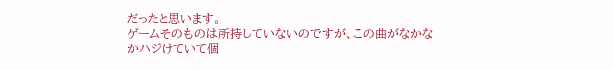だったと思います。
ゲームそのものは所持していないのですが、この曲がなかなかハジけていて個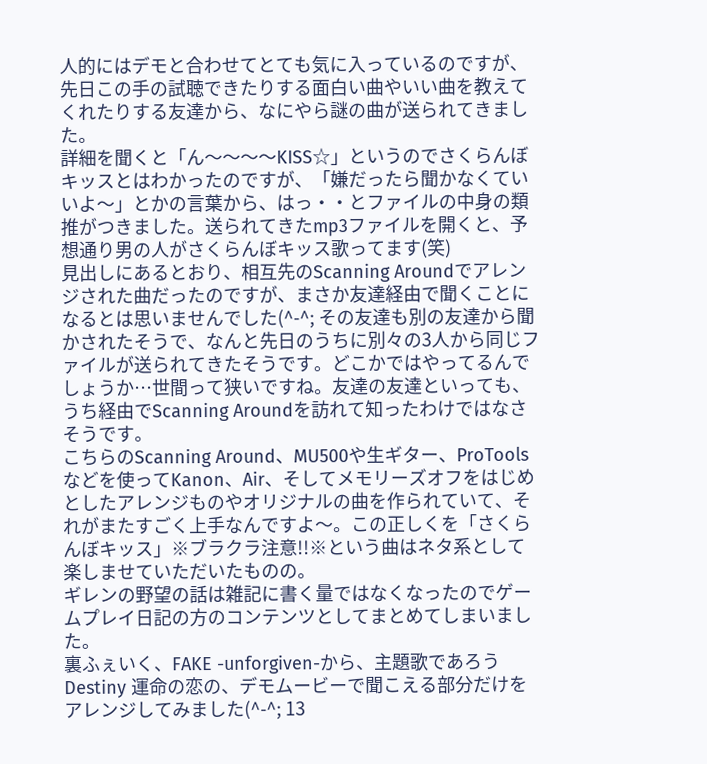人的にはデモと合わせてとても気に入っているのですが、先日この手の試聴できたりする面白い曲やいい曲を教えてくれたりする友達から、なにやら謎の曲が送られてきました。
詳細を聞くと「ん〜〜〜〜KISS☆」というのでさくらんぼキッスとはわかったのですが、「嫌だったら聞かなくていいよ〜」とかの言葉から、はっ・・とファイルの中身の類推がつきました。送られてきたmp3ファイルを開くと、予想通り男の人がさくらんぼキッス歌ってます(笑)
見出しにあるとおり、相互先のScanning Aroundでアレンジされた曲だったのですが、まさか友達経由で聞くことになるとは思いませんでした(^-^; その友達も別の友達から聞かされたそうで、なんと先日のうちに別々の3人から同じファイルが送られてきたそうです。どこかではやってるんでしょうか…世間って狭いですね。友達の友達といっても、うち経由でScanning Aroundを訪れて知ったわけではなさそうです。
こちらのScanning Around、MU500や生ギター、ProToolsなどを使ってKanon、Air、そしてメモリーズオフをはじめとしたアレンジものやオリジナルの曲を作られていて、それがまたすごく上手なんですよ〜。この正しくを「さくらんぼキッス」※ブラクラ注意!!※という曲はネタ系として楽しませていただいたものの。
ギレンの野望の話は雑記に書く量ではなくなったのでゲームプレイ日記の方のコンテンツとしてまとめてしまいました。
裏ふぇいく、FAKE -unforgiven-から、主題歌であろうDestiny 運命の恋の、デモムービーで聞こえる部分だけをアレンジしてみました(^-^; 13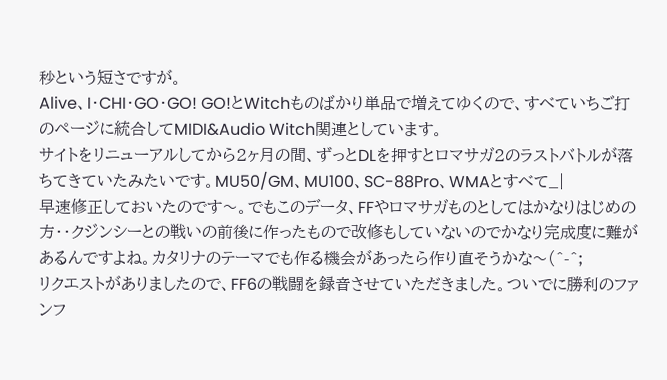秒という短さですが。
Alive、I・CHI・GO・GO! GO!とWitchものばかり単品で増えてゆくので、すべていちご打のページに統合してMIDI&Audio Witch関連としています。
サイトをリニューアルしてから2ヶ月の間、ずっとDLを押すとロマサガ2のラストバトルが落ちてきていたみたいです。MU50/GM、MU100、SC-88Pro、WMAとすべて_|
早速修正しておいたのです〜。でもこのデータ、FFやロマサガものとしてはかなりはじめの方・・クジンシーとの戦いの前後に作ったもので改修もしていないのでかなり完成度に難があるんですよね。カタリナのテーマでも作る機会があったら作り直そうかな〜(^-^;
リクエストがありましたので、FF6の戦闘を録音させていただきました。ついでに勝利のファンフ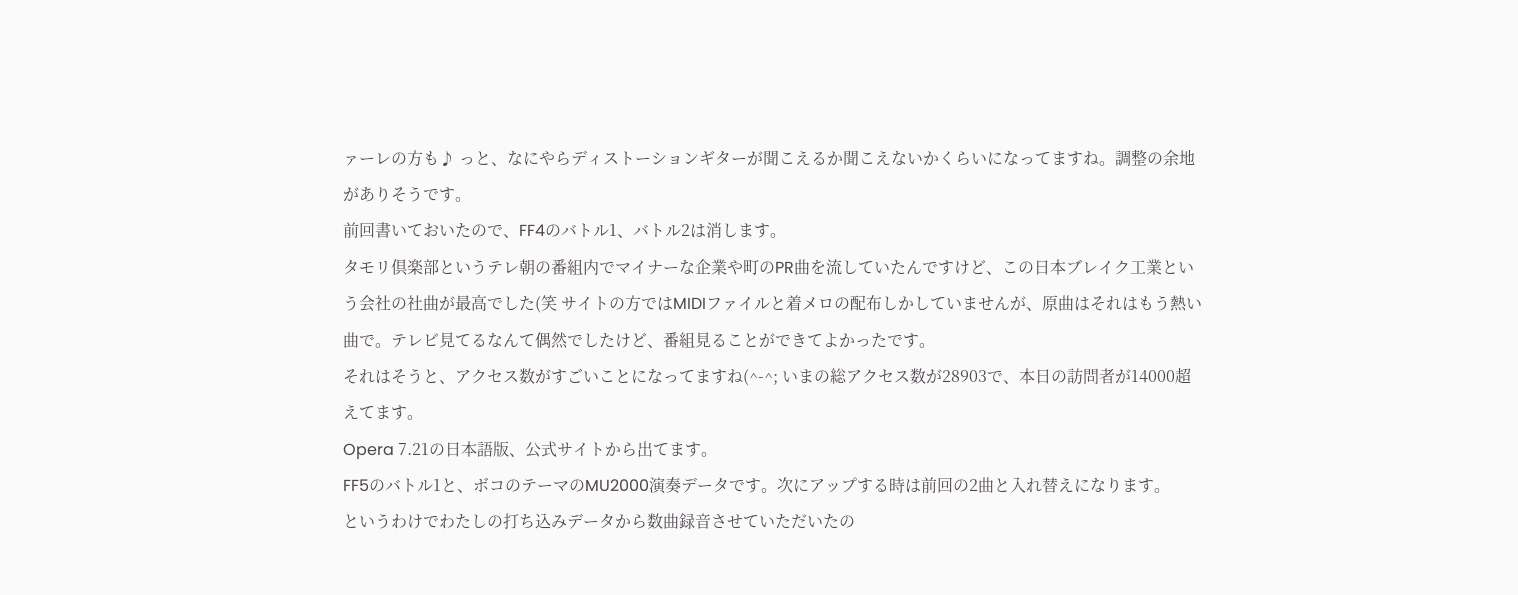ァーレの方も♪ っと、なにやらディストーションギターが聞こえるか聞こえないかくらいになってますね。調整の余地がありそうです。
前回書いておいたので、FF4のバトル1、バトル2は消します。
タモリ倶楽部というテレ朝の番組内でマイナーな企業や町のPR曲を流していたんですけど、この日本ブレイク工業という会社の社曲が最高でした(笑 サイトの方ではMIDIファイルと着メロの配布しかしていませんが、原曲はそれはもう熱い曲で。テレビ見てるなんて偶然でしたけど、番組見ることができてよかったです。
それはそうと、アクセス数がすごいことになってますね(^-^; いまの総アクセス数が28903で、本日の訪問者が14000超えてます。
Opera 7.21の日本語版、公式サイトから出てます。
FF5のバトル1と、ボコのテーマのMU2000演奏データです。次にアップする時は前回の2曲と入れ替えになります。
というわけでわたしの打ち込みデータから数曲録音させていただいたの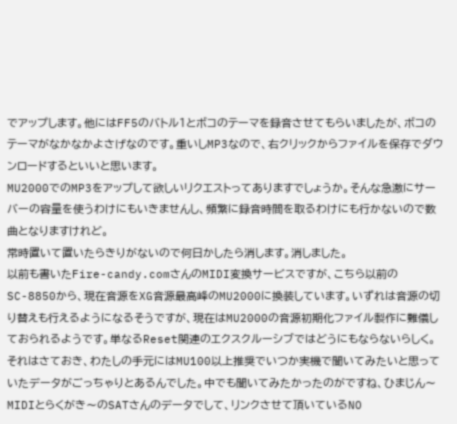でアップします。他にはFF5のバトル1とボコのテーマを録音させてもらいましたが、ボコのテーマがなかなかよさげなのです。重いしMP3なので、右クリックからファイルを保存でダウンロードするといいと思います。
MU2000でのMP3をアップして欲しいリクエストってありますでしょうか。そんな急激にサーバーの容量を使うわけにもいきませんし、頻繁に録音時間を取るわけにも行かないので数曲となりますけれど。
常時置いて置いたらきりがないので何日かしたら消します。消しました。
以前も書いたFire-candy.comさんのMIDI変換サービスですが、こちら以前のSC-8850から、現在音源をXG音源最高峰のMU2000に換装しています。いずれは音源の切り替えも行えるようになるそうですが、現在はMU2000の音源初期化ファイル製作に難儀しておられるようです。単なるReset関連のエクスクルーシブではどうにもならないらしく。
それはさておき、わたしの手元にはMU100以上推奨でいつか実機で聞いてみたいと思っていたデータがごっちゃりとあるんでした。中でも聞いてみたかったのがですね、ひまじん〜MIDIとらくがき〜のSATさんのデータでして、リンクさせて頂いているNO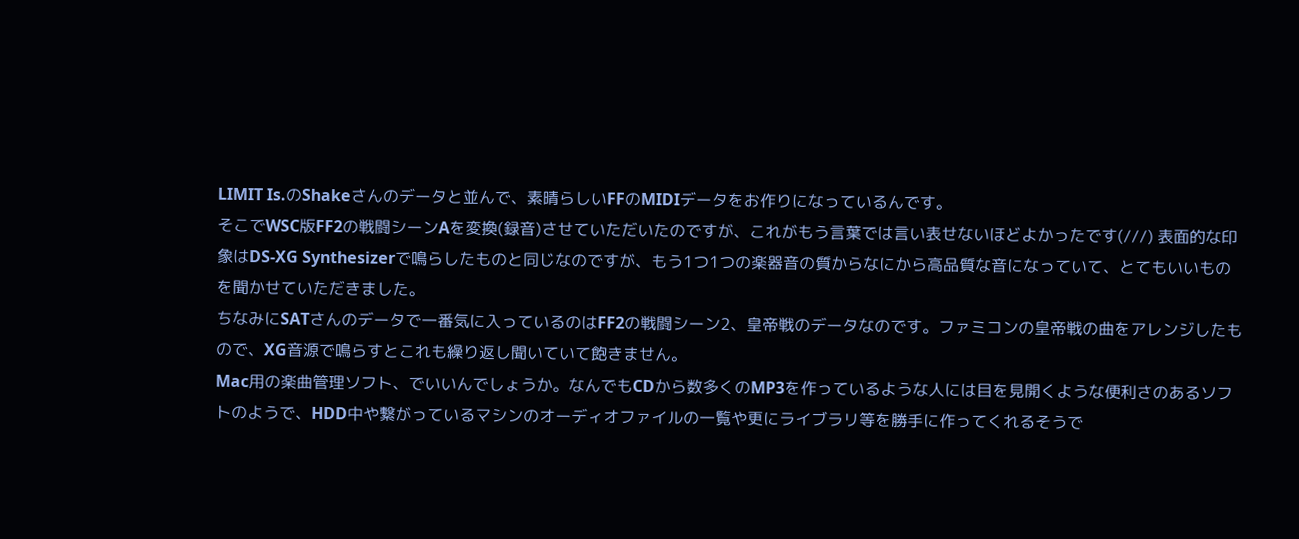LIMIT Is.のShakeさんのデータと並んで、素晴らしいFFのMIDIデータをお作りになっているんです。
そこでWSC版FF2の戦闘シーンAを変換(録音)させていただいたのですが、これがもう言葉では言い表せないほどよかったです(///) 表面的な印象はDS-XG Synthesizerで鳴らしたものと同じなのですが、もう1つ1つの楽器音の質からなにから高品質な音になっていて、とてもいいものを聞かせていただきました。
ちなみにSATさんのデータで一番気に入っているのはFF2の戦闘シーン2、皇帝戦のデータなのです。ファミコンの皇帝戦の曲をアレンジしたもので、XG音源で鳴らすとこれも繰り返し聞いていて飽きません。
Mac用の楽曲管理ソフト、でいいんでしょうか。なんでもCDから数多くのMP3を作っているような人には目を見開くような便利さのあるソフトのようで、HDD中や繋がっているマシンのオーディオファイルの一覧や更にライブラリ等を勝手に作ってくれるそうで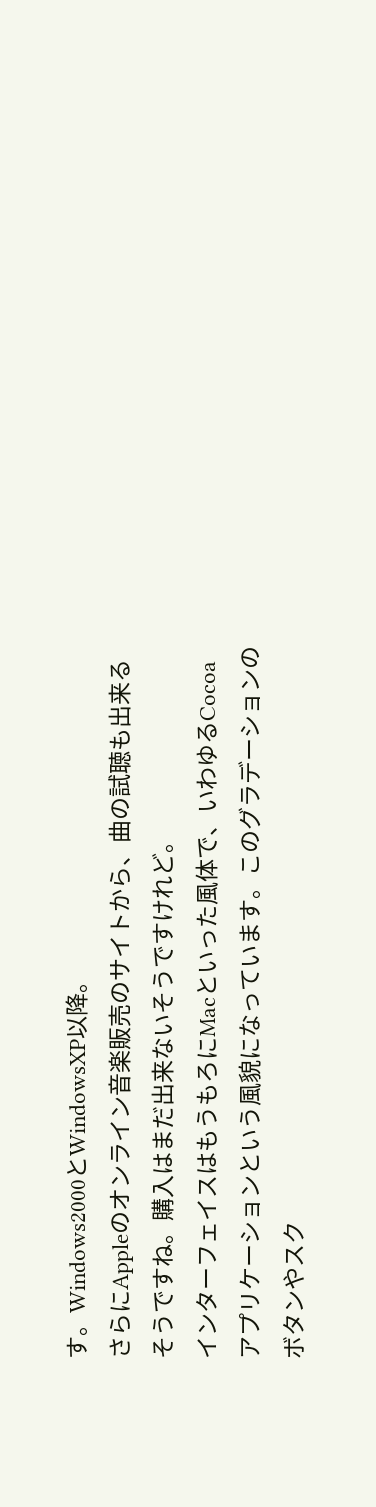す。Windows2000とWindowsXP以降。
さらにAppleのオンライン音楽販売のサイトから、曲の試聴も出来るそうですね。購入はまだ出来ないそうですけれど。
インターフェイスはもうもろにMacといった風体で、いわゆるCocoaアプリケーションという風貌になっています。このグラデーションのボタンやスク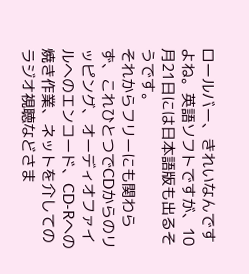ロールバー、きれいなんですよね。英語ソフトですが、10月21日には日本語版も出るそうです。
それからフリーにも関わらず、これひとつでCDからのリッピング、オーディオファイルへのエンコード、CD-Rへの焼き作業、ネットを介してのラジオ視聴などさま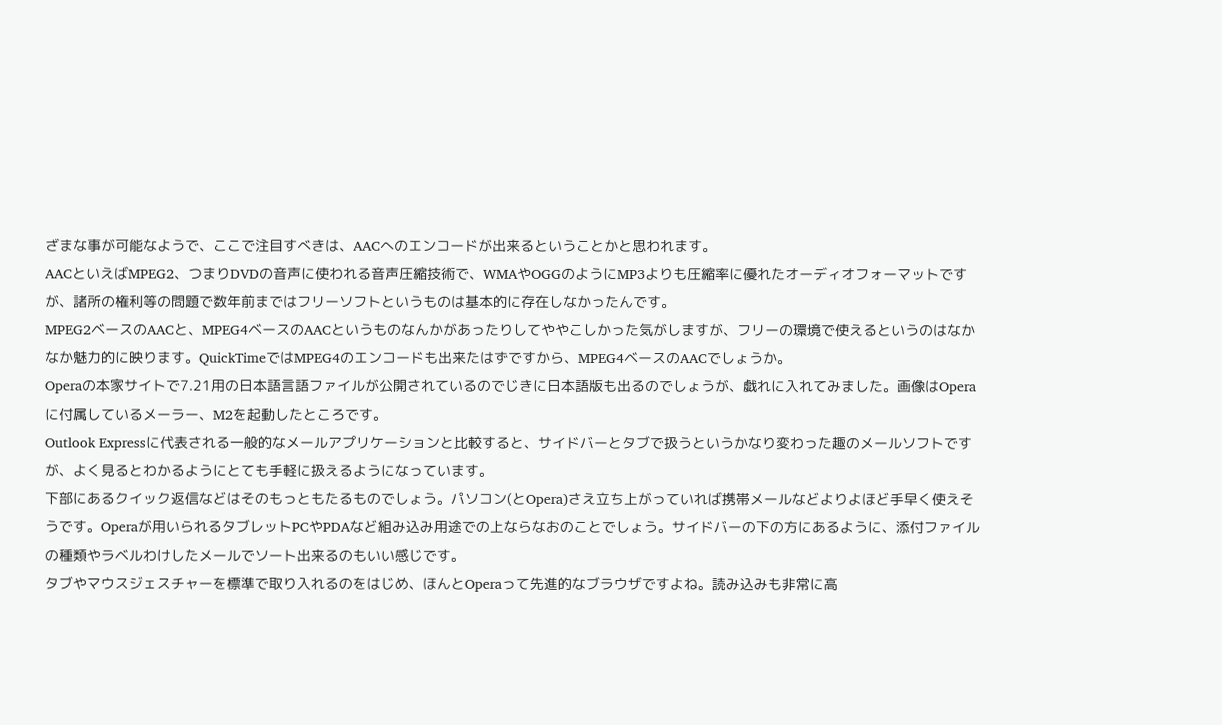ざまな事が可能なようで、ここで注目すべきは、AACへのエンコードが出来るということかと思われます。
AACといえばMPEG2、つまりDVDの音声に使われる音声圧縮技術で、WMAやOGGのようにMP3よりも圧縮率に優れたオーディオフォーマットですが、諸所の権利等の問題で数年前まではフリーソフトというものは基本的に存在しなかったんです。
MPEG2ベースのAACと、MPEG4ベースのAACというものなんかがあったりしてややこしかった気がしますが、フリーの環境で使えるというのはなかなか魅力的に映ります。QuickTimeではMPEG4のエンコードも出来たはずですから、MPEG4ベースのAACでしょうか。
Operaの本家サイトで7.21用の日本語言語ファイルが公開されているのでじきに日本語版も出るのでしょうが、戯れに入れてみました。画像はOperaに付属しているメーラー、M2を起動したところです。
Outlook Expressに代表される一般的なメールアプリケーションと比較すると、サイドバーとタブで扱うというかなり変わった趣のメールソフトですが、よく見るとわかるようにとても手軽に扱えるようになっています。
下部にあるクイック返信などはそのもっともたるものでしょう。パソコン(とOpera)さえ立ち上がっていれば携帯メールなどよりよほど手早く使えそうです。Operaが用いられるタブレットPCやPDAなど組み込み用途での上ならなおのことでしょう。サイドバーの下の方にあるように、添付ファイルの種類やラベルわけしたメールでソート出来るのもいい感じです。
タブやマウスジェスチャーを標準で取り入れるのをはじめ、ほんとOperaって先進的なブラウザですよね。読み込みも非常に高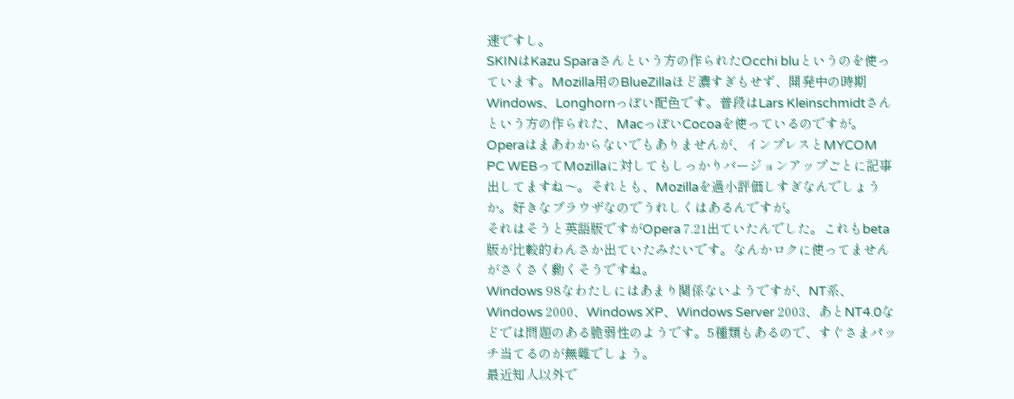速ですし。
SKINはKazu Sparaさんという方の作られたOcchi bluというのを使っています。Mozilla用のBlueZillaほど濃すぎもせず、開発中の時期Windows、Longhornっぽい配色です。普段はLars Kleinschmidtさんという方の作られた、MacっぽいCocoaを使っているのですが。
Operaはまあわからないでもありませんが、インプレスとMYCOM PC WEBってMozillaに対してもしっかりバージョンアップごとに記事出してますね〜。それとも、Mozillaを過小評価しすぎなんでしょうか。好きなブラウザなのでうれしくはあるんですが。
それはそうと英語版ですがOpera 7.21出ていたんでした。これもbeta版が比較的わんさか出ていたみたいです。なんかロクに使ってませんがさくさく動くそうですね。
Windows 98なわたしにはあまり関係ないようですが、NT系、Windows 2000、Windows XP、Windows Server 2003、あとNT4.0などでは問題のある脆弱性のようです。5種類もあるので、すぐさまパッチ当てるのが無難でしょう。
最近知人以外で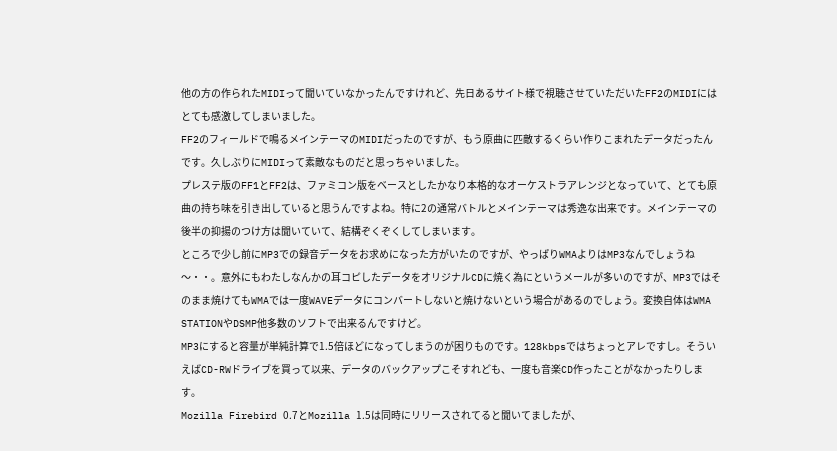他の方の作られたMIDIって聞いていなかったんですけれど、先日あるサイト様で視聴させていただいたFF2のMIDIにはとても感激してしまいました。
FF2のフィールドで鳴るメインテーマのMIDIだったのですが、もう原曲に匹敵するくらい作りこまれたデータだったんです。久しぶりにMIDIって素敵なものだと思っちゃいました。
プレステ版のFF1とFF2は、ファミコン版をベースとしたかなり本格的なオーケストラアレンジとなっていて、とても原曲の持ち味を引き出していると思うんですよね。特に2の通常バトルとメインテーマは秀逸な出来です。メインテーマの後半の抑揚のつけ方は聞いていて、結構ぞくぞくしてしまいます。
ところで少し前にMP3での録音データをお求めになった方がいたのですが、やっぱりWMAよりはMP3なんでしょうね〜・・。意外にもわたしなんかの耳コピしたデータをオリジナルCDに焼く為にというメールが多いのですが、MP3ではそのまま焼けてもWMAでは一度WAVEデータにコンバートしないと焼けないという場合があるのでしょう。変換自体はWMA STATIONやDSMP他多数のソフトで出来るんですけど。
MP3にすると容量が単純計算で1.5倍ほどになってしまうのが困りものです。128kbpsではちょっとアレですし。そういえばCD-RWドライブを買って以来、データのバックアップこそすれども、一度も音楽CD作ったことがなかったりします。
Mozilla Firebird 0.7とMozilla 1.5は同時にリリースされてると聞いてましたが、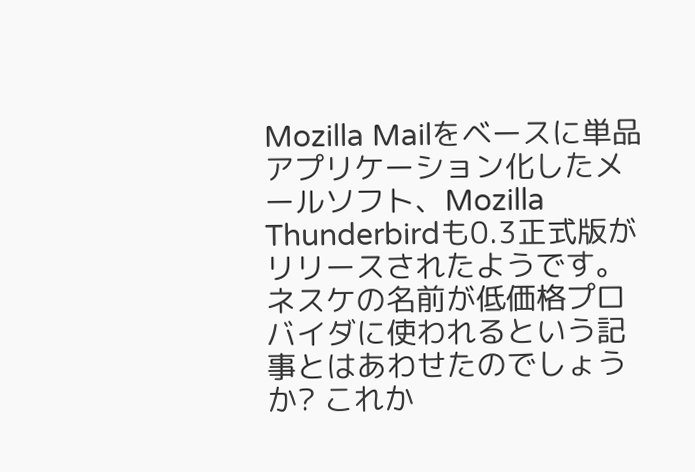Mozilla Mailをベースに単品アプリケーション化したメールソフト、Mozilla Thunderbirdも0.3正式版がリリースされたようです。
ネスケの名前が低価格プロバイダに使われるという記事とはあわせたのでしょうか? これか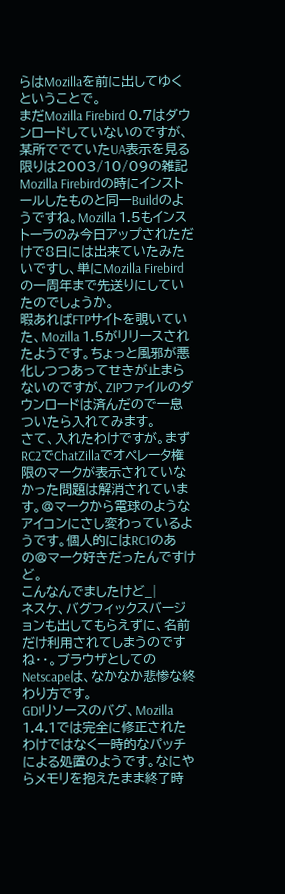らはMozillaを前に出してゆくということで。
まだMozilla Firebird 0.7はダウンロードしていないのですが、某所ででていたUA表示を見る限りは2003/10/09の雑記 Mozilla Firebirdの時にインストールしたものと同一Buildのようですね。Mozilla 1.5もインストーラのみ今日アップされただけで8日には出来ていたみたいですし、単にMozilla Firebirdの一周年まで先送りにしていたのでしょうか。
暇あればFTPサイトを覗いていた、Mozilla 1.5がリリースされたようです。ちょっと風邪が悪化しつつあってせきが止まらないのですが、ZIPファイルのダウンロードは済んだので一息ついたら入れてみます。
さて、入れたわけですが。まずRC2でChatZillaでオペレータ権限のマークが表示されていなかった問題は解消されています。@マークから電球のようなアイコンにさし変わっているようです。個人的にはRC1のあの@マーク好きだったんですけど。
こんなんでましたけど_|
ネスケ、バグフィックスバージョンも出してもらえずに、名前だけ利用されてしまうのですね・・。ブラウザとしてのNetscapeは、なかなか悲惨な終わり方です。
GDIリソースのバグ、Mozilla 1.4.1では完全に修正されたわけではなく一時的なパッチによる処置のようです。なにやらメモリを抱えたまま終了時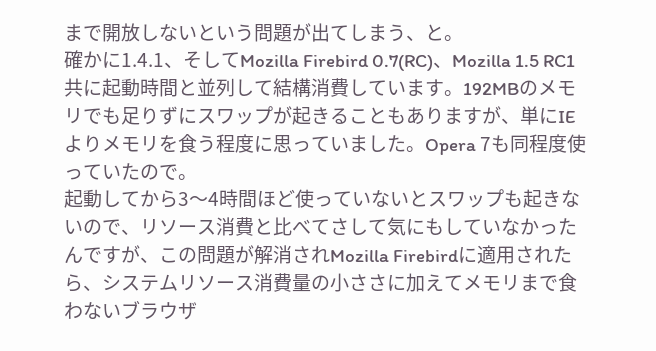まで開放しないという問題が出てしまう、と。
確かに1.4.1、そしてMozilla Firebird 0.7(RC)、Mozilla 1.5 RC1共に起動時間と並列して結構消費しています。192MBのメモリでも足りずにスワップが起きることもありますが、単にIEよりメモリを食う程度に思っていました。Opera 7も同程度使っていたので。
起動してから3〜4時間ほど使っていないとスワップも起きないので、リソース消費と比べてさして気にもしていなかったんですが、この問題が解消されMozilla Firebirdに適用されたら、システムリソース消費量の小ささに加えてメモリまで食わないブラウザ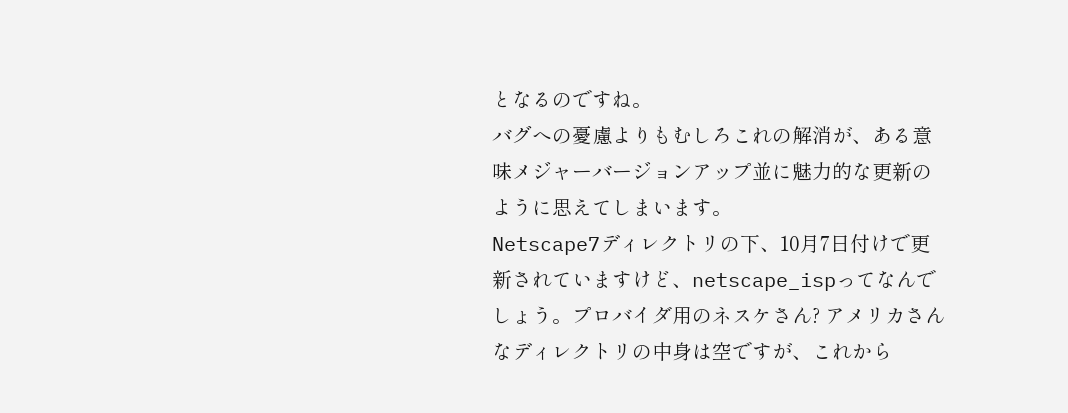となるのですね。
バグへの憂慮よりもむしろこれの解消が、ある意味メジャーバージョンアップ並に魅力的な更新のように思えてしまいます。
Netscape7ディレクトリの下、10月7日付けで更新されていますけど、netscape_ispってなんでしょう。プロバイダ用のネスケさん? アメリカさんなディレクトリの中身は空ですが、これから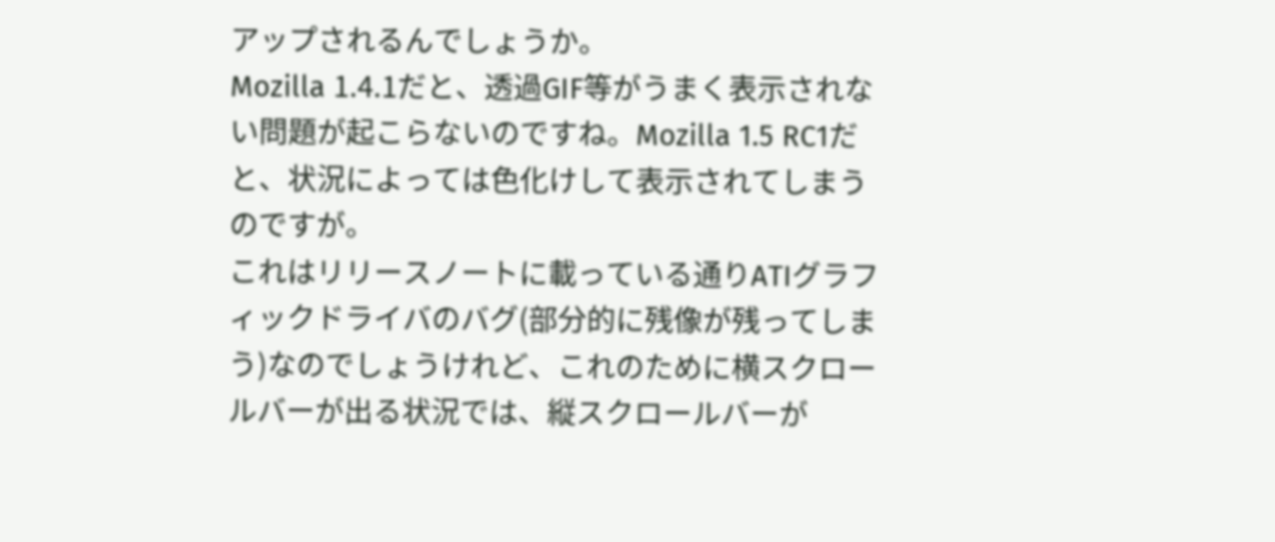アップされるんでしょうか。
Mozilla 1.4.1だと、透過GIF等がうまく表示されない問題が起こらないのですね。Mozilla 1.5 RC1だと、状況によっては色化けして表示されてしまうのですが。
これはリリースノートに載っている通りATIグラフィックドライバのバグ(部分的に残像が残ってしまう)なのでしょうけれど、これのために横スクロールバーが出る状況では、縦スクロールバーが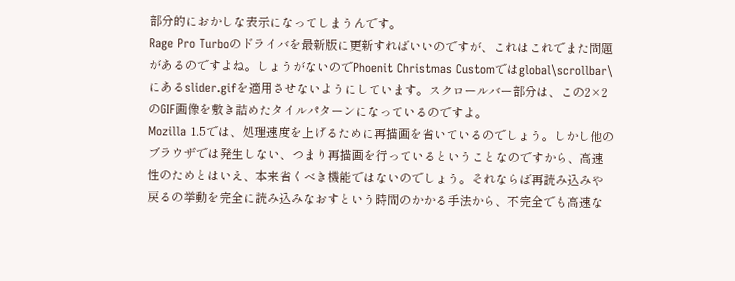部分的におかしな表示になってしまうんです。
Rage Pro Turboのドライバを最新版に更新すればいいのですが、これはこれでまた問題があるのですよね。しょうがないのでPhoenit Christmas Customではglobal\scrollbar\にあるslider.gifを適用させないようにしています。スクロールバー部分は、この2×2のGIF画像を敷き詰めたタイルパターンになっているのですよ。
Mozilla 1.5では、処理速度を上げるために再描画を省いているのでしょう。しかし他のブラウザでは発生しない、つまり再描画を行っているということなのですから、高速性のためとはいえ、本来省くべき機能ではないのでしょう。それならば再読み込みや戻るの挙動を完全に読み込みなおすという時間のかかる手法から、不完全でも高速な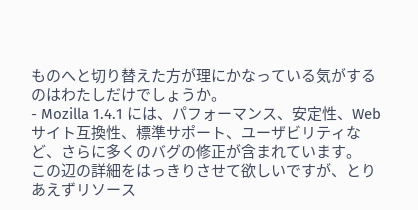ものへと切り替えた方が理にかなっている気がするのはわたしだけでしょうか。
- Mozilla 1.4.1 には、パフォーマンス、安定性、Web サイト互換性、標準サポート、ユーザビリティなど、さらに多くのバグの修正が含まれています。
この辺の詳細をはっきりさせて欲しいですが、とりあえずリソース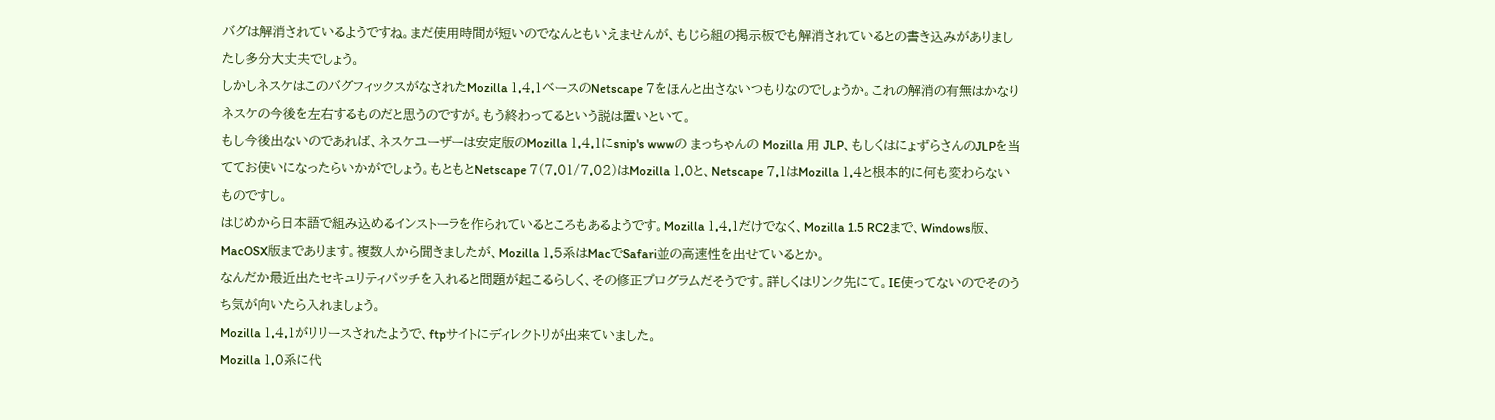バグは解消されているようですね。まだ使用時間が短いのでなんともいえませんが、もじら組の掲示板でも解消されているとの書き込みがありましたし多分大丈夫でしょう。
しかしネスケはこのバグフィックスがなされたMozilla 1.4.1ベースのNetscape 7をほんと出さないつもりなのでしょうか。これの解消の有無はかなりネスケの今後を左右するものだと思うのですが。もう終わってるという説は置いといて。
もし今後出ないのであれば、ネスケユーザーは安定版のMozilla 1.4.1にsnip's wwwの まっちゃんの Mozilla 用 JLP、もしくはにょずらさんのJLPを当ててお使いになったらいかがでしょう。もともとNetscape 7(7.01/7.02)はMozilla 1.0と、Netscape 7.1はMozilla 1.4と根本的に何も変わらないものですし。
はじめから日本語で組み込めるインストーラを作られているところもあるようです。Mozilla 1.4.1だけでなく、Mozilla 1.5 RC2まで、Windows版、MacOSX版まであります。複数人から聞きましたが、Mozilla 1.5系はMacでSafari並の高速性を出せているとか。
なんだか最近出たセキュリティパッチを入れると問題が起こるらしく、その修正プログラムだそうです。詳しくはリンク先にて。IE使ってないのでそのうち気が向いたら入れましょう。
Mozilla 1.4.1がリリースされたようで、ftpサイトにディレクトリが出来ていました。
Mozilla 1.0系に代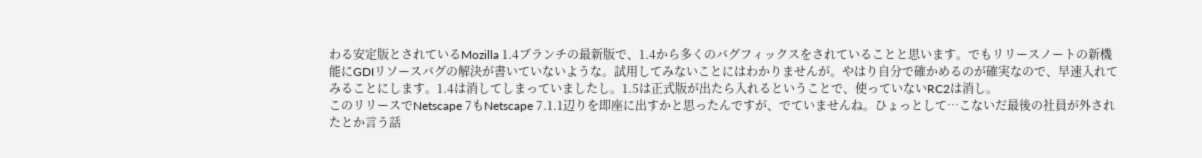わる安定版とされているMozilla 1.4ブランチの最新版で、1.4から多くのバグフィックスをされていることと思います。でもリリースノートの新機能にGDIリソースバグの解決が書いていないような。試用してみないことにはわかりませんが。やはり自分で確かめるのが確実なので、早速入れてみることにします。1.4は消してしまっていましたし。1.5は正式版が出たら入れるということで、使っていないRC2は消し。
このリリースでNetscape 7もNetscape 7.1.1辺りを即座に出すかと思ったんですが、でていませんね。ひょっとして…こないだ最後の社員が外されたとか言う話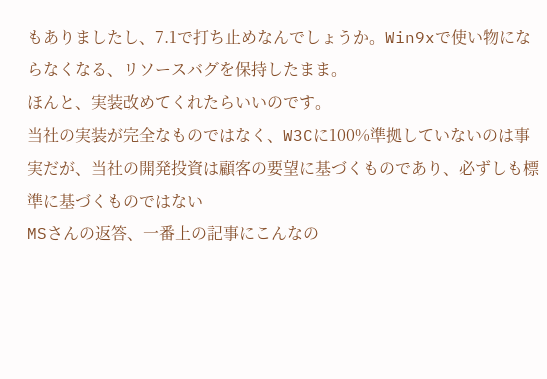もありましたし、7.1で打ち止めなんでしょうか。Win9xで使い物にならなくなる、リソースバグを保持したまま。
ほんと、実装改めてくれたらいいのです。
当社の実装が完全なものではなく、W3Cに100%準拠していないのは事実だが、当社の開発投資は顧客の要望に基づくものであり、必ずしも標準に基づくものではない
MSさんの返答、一番上の記事にこんなの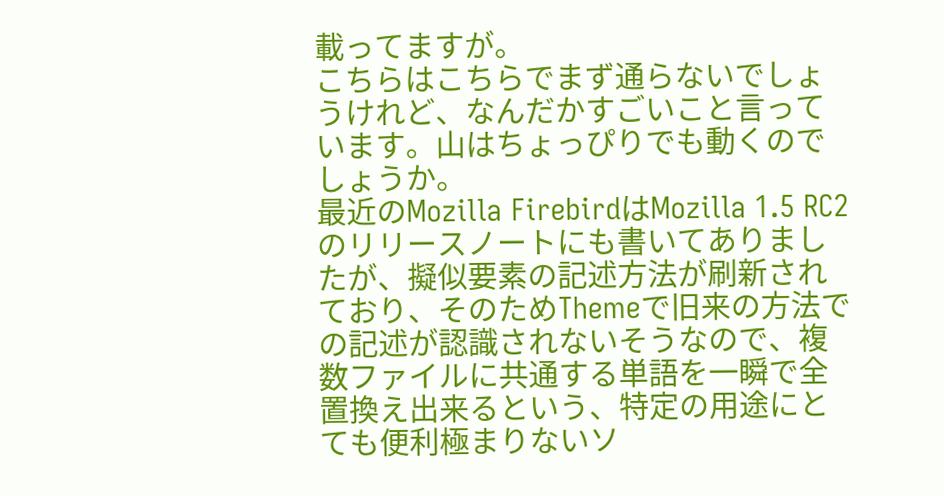載ってますが。
こちらはこちらでまず通らないでしょうけれど、なんだかすごいこと言っています。山はちょっぴりでも動くのでしょうか。
最近のMozilla FirebirdはMozilla 1.5 RC2のリリースノートにも書いてありましたが、擬似要素の記述方法が刷新されており、そのためThemeで旧来の方法での記述が認識されないそうなので、複数ファイルに共通する単語を一瞬で全置換え出来るという、特定の用途にとても便利極まりないソ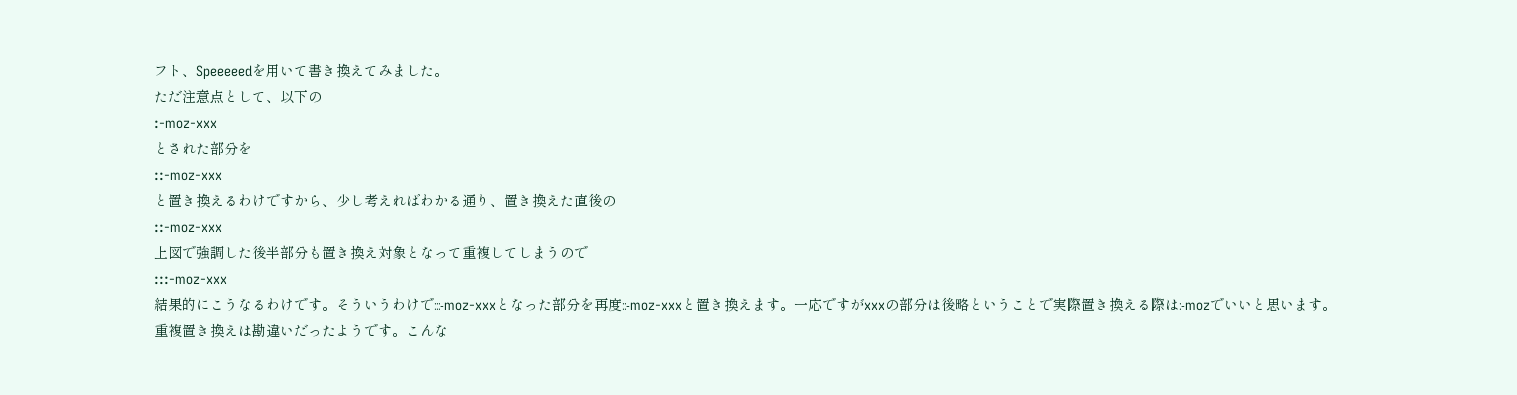フト、Speeeeedを用いて書き換えてみました。
ただ注意点として、以下の
:-moz-xxx
とされた部分を
::-moz-xxx
と置き換えるわけですから、少し考えればわかる通り、置き換えた直後の
::-moz-xxx
上図で強調した後半部分も置き換え対象となって重複してしまうので
:::-moz-xxx
結果的にこうなるわけです。そういうわけで:::-moz-xxxとなった部分を再度::-moz-xxxと置き換えます。一応ですがxxxの部分は後略ということで実際置き換える際は:-mozでいいと思います。
重複置き換えは勘違いだったようです。こんな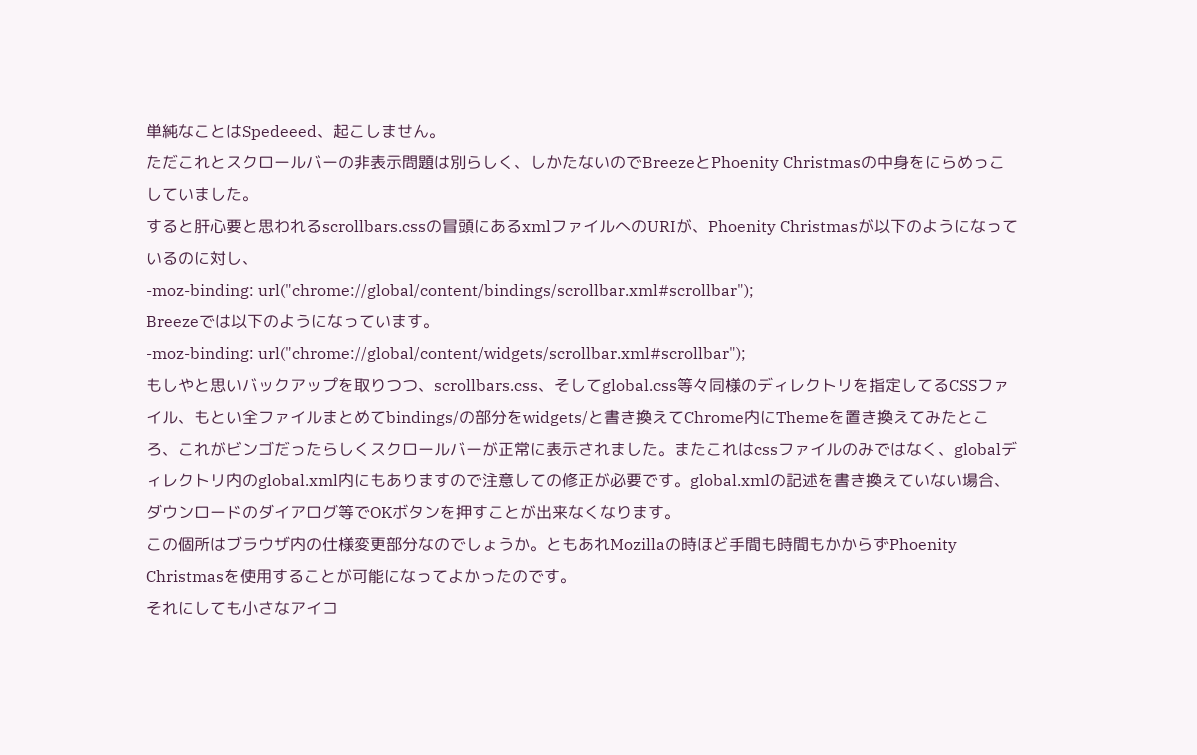単純なことはSpedeeed、起こしません。
ただこれとスクロールバーの非表示問題は別らしく、しかたないのでBreezeとPhoenity Christmasの中身をにらめっこしていました。
すると肝心要と思われるscrollbars.cssの冒頭にあるxmlファイルへのURIが、Phoenity Christmasが以下のようになっているのに対し、
-moz-binding: url("chrome://global/content/bindings/scrollbar.xml#scrollbar");
Breezeでは以下のようになっています。
-moz-binding: url("chrome://global/content/widgets/scrollbar.xml#scrollbar");
もしやと思いバックアップを取りつつ、scrollbars.css、そしてglobal.css等々同様のディレクトリを指定してるCSSファイル、もとい全ファイルまとめてbindings/の部分をwidgets/と書き換えてChrome内にThemeを置き換えてみたところ、これがビンゴだったらしくスクロールバーが正常に表示されました。またこれはcssファイルのみではなく、globalディレクトリ内のglobal.xml内にもありますので注意しての修正が必要です。global.xmlの記述を書き換えていない場合、ダウンロードのダイアログ等でOKボタンを押すことが出来なくなります。
この個所はブラウザ内の仕様変更部分なのでしょうか。ともあれMozillaの時ほど手間も時間もかからずPhoenity Christmasを使用することが可能になってよかったのです。
それにしても小さなアイコ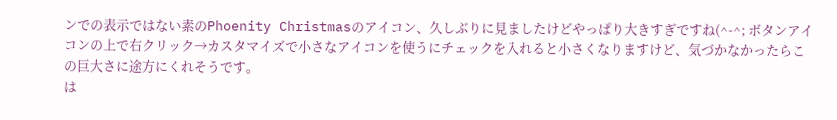ンでの表示ではない素のPhoenity Christmasのアイコン、久しぶりに見ましたけどやっぱり大きすぎですね(^-^; ボタンアイコンの上で右クリック→カスタマイズで小さなアイコンを使うにチェックを入れると小さくなりますけど、気づかなかったらこの巨大さに途方にくれそうです。
は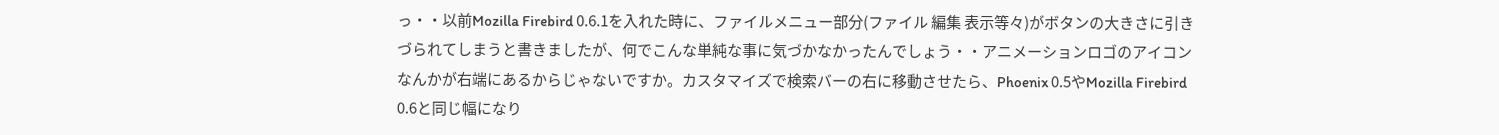っ・・以前Mozilla Firebird 0.6.1を入れた時に、ファイルメニュー部分(ファイル 編集 表示等々)がボタンの大きさに引きづられてしまうと書きましたが、何でこんな単純な事に気づかなかったんでしょう・・アニメーションロゴのアイコンなんかが右端にあるからじゃないですか。カスタマイズで検索バーの右に移動させたら、Phoenix 0.5やMozilla Firebird 0.6と同じ幅になり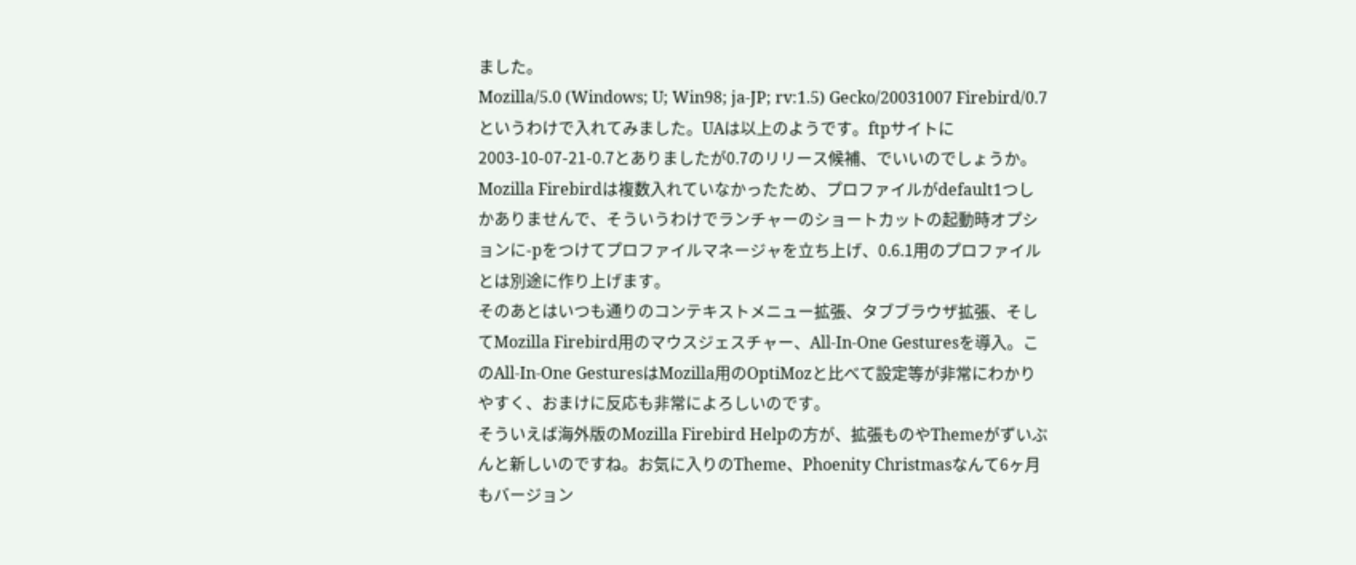ました。
Mozilla/5.0 (Windows; U; Win98; ja-JP; rv:1.5) Gecko/20031007 Firebird/0.7
というわけで入れてみました。UAは以上のようです。ftpサイトに2003-10-07-21-0.7とありましたが0.7のリリース候補、でいいのでしょうか。
Mozilla Firebirdは複数入れていなかったため、プロファイルがdefault1つしかありませんで、そういうわけでランチャーのショートカットの起動時オプションに-pをつけてプロファイルマネージャを立ち上げ、0.6.1用のプロファイルとは別途に作り上げます。
そのあとはいつも通りのコンテキストメニュー拡張、タブブラウザ拡張、そしてMozilla Firebird用のマウスジェスチャー、All-In-One Gesturesを導入。このAll-In-One GesturesはMozilla用のOptiMozと比べて設定等が非常にわかりやすく、おまけに反応も非常によろしいのです。
そういえば海外版のMozilla Firebird Helpの方が、拡張ものやThemeがずいぶんと新しいのですね。お気に入りのTheme、Phoenity Christmasなんて6ヶ月もバージョン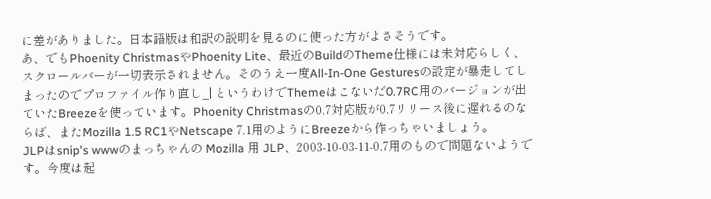に差がありました。日本語版は和訳の説明を見るのに使った方がよさそうです。
あ、でもPhoenity ChristmasやPhoenity Lite、最近のBuildのTheme仕様には未対応らしく、スクロールバーが一切表示されません。そのうえ一度All-In-One Gesturesの設定が暴走してしまったのでプロファイル作り直し_| というわけでThemeはこないだ0.7RC用のバージョンが出ていたBreezeを使っています。Phoenity Christmasの0.7対応版が0.7リリース後に遅れるのならば、またMozilla 1.5 RC1やNetscape 7.1用のようにBreezeから作っちゃいましょう。
JLPはsnip's wwwのまっちゃんの Mozilla 用 JLP、2003-10-03-11-0.7用のもので問題ないようです。今度は起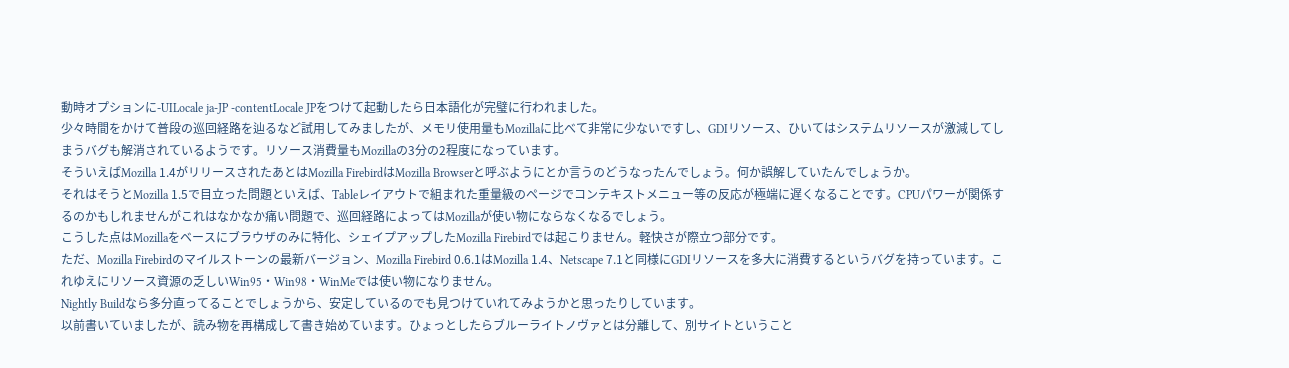動時オプションに-UILocale ja-JP -contentLocale JPをつけて起動したら日本語化が完璧に行われました。
少々時間をかけて普段の巡回経路を辿るなど試用してみましたが、メモリ使用量もMozillaに比べて非常に少ないですし、GDIリソース、ひいてはシステムリソースが激減してしまうバグも解消されているようです。リソース消費量もMozillaの3分の2程度になっています。
そういえばMozilla 1.4がリリースされたあとはMozilla FirebirdはMozilla Browserと呼ぶようにとか言うのどうなったんでしょう。何か誤解していたんでしょうか。
それはそうとMozilla 1.5で目立った問題といえば、Tableレイアウトで組まれた重量級のページでコンテキストメニュー等の反応が極端に遅くなることです。CPUパワーが関係するのかもしれませんがこれはなかなか痛い問題で、巡回経路によってはMozillaが使い物にならなくなるでしょう。
こうした点はMozillaをベースにブラウザのみに特化、シェイプアップしたMozilla Firebirdでは起こりません。軽快さが際立つ部分です。
ただ、Mozilla Firebirdのマイルストーンの最新バージョン、Mozilla Firebird 0.6.1はMozilla 1.4、Netscape 7.1と同様にGDIリソースを多大に消費するというバグを持っています。これゆえにリソース資源の乏しいWin95・Win98・WinMeでは使い物になりません。
Nightly Buildなら多分直ってることでしょうから、安定しているのでも見つけていれてみようかと思ったりしています。
以前書いていましたが、読み物を再構成して書き始めています。ひょっとしたらブルーライトノヴァとは分離して、別サイトということ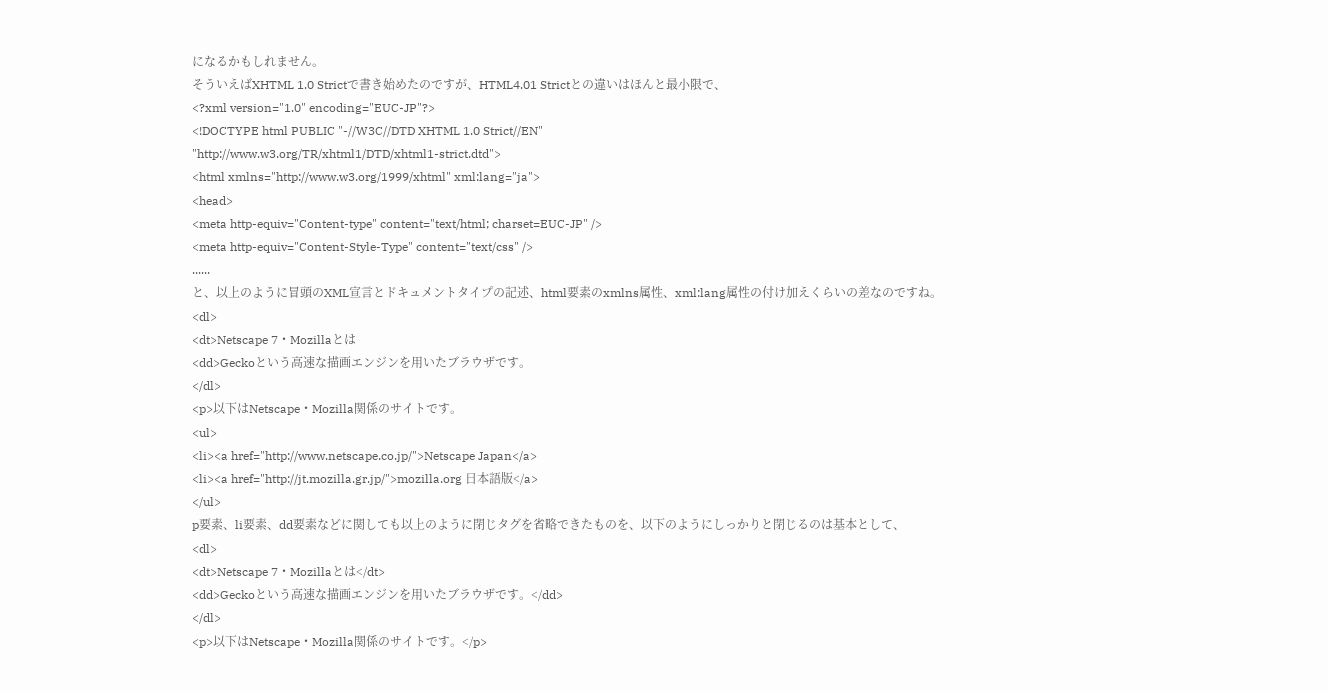になるかもしれません。
そういえばXHTML 1.0 Strictで書き始めたのですが、HTML4.01 Strictとの違いはほんと最小限で、
<?xml version="1.0" encoding="EUC-JP"?>
<!DOCTYPE html PUBLIC "-//W3C//DTD XHTML 1.0 Strict//EN"
"http://www.w3.org/TR/xhtml1/DTD/xhtml1-strict.dtd">
<html xmlns="http://www.w3.org/1999/xhtml" xml:lang="ja">
<head>
<meta http-equiv="Content-type" content="text/html; charset=EUC-JP" />
<meta http-equiv="Content-Style-Type" content="text/css" />
......
と、以上のように冒頭のXML宣言とドキュメントタイプの記述、html要素のxmlns属性、xml:lang属性の付け加えくらいの差なのですね。
<dl>
<dt>Netscape 7・Mozillaとは
<dd>Geckoという高速な描画エンジンを用いたブラウザです。
</dl>
<p>以下はNetscape・Mozilla関係のサイトです。
<ul>
<li><a href="http://www.netscape.co.jp/">Netscape Japan</a>
<li><a href="http://jt.mozilla.gr.jp/">mozilla.org 日本語版</a>
</ul>
p要素、li要素、dd要素などに関しても以上のように閉じタグを省略できたものを、以下のようにしっかりと閉じるのは基本として、
<dl>
<dt>Netscape 7・Mozillaとは</dt>
<dd>Geckoという高速な描画エンジンを用いたブラウザです。</dd>
</dl>
<p>以下はNetscape・Mozilla関係のサイトです。</p>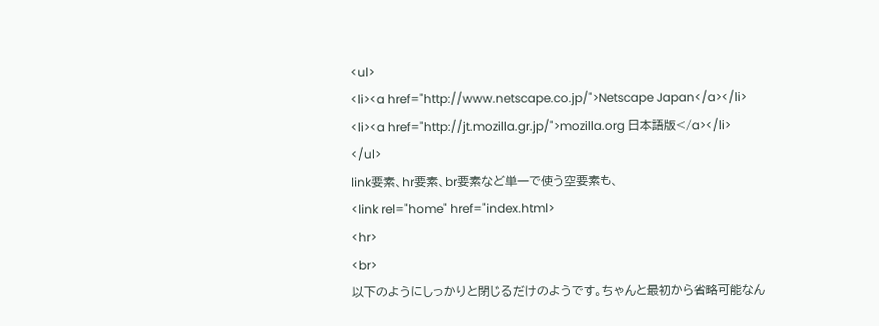<ul>
<li><a href="http://www.netscape.co.jp/">Netscape Japan</a></li>
<li><a href="http://jt.mozilla.gr.jp/">mozilla.org 日本語版</a></li>
</ul>
link要素、hr要素、br要素など単一で使う空要素も、
<link rel="home" href="index.html>
<hr>
<br>
以下のようにしっかりと閉じるだけのようです。ちゃんと最初から省略可能なん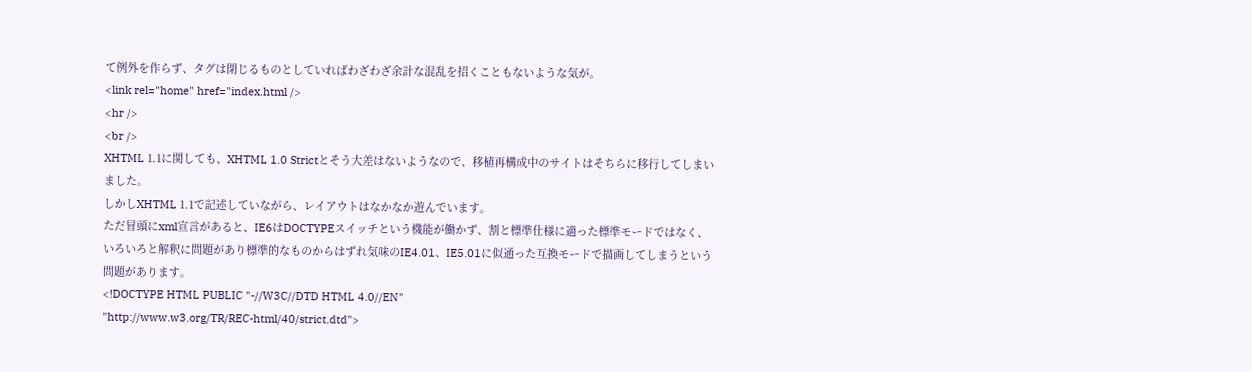て例外を作らず、タグは閉じるものとしていればわざわざ余計な混乱を招くこともないような気が。
<link rel="home" href="index.html />
<hr />
<br />
XHTML 1.1に関しても、XHTML 1.0 Strictとそう大差はないようなので、移植再構成中のサイトはそちらに移行してしまいました。
しかしXHTML 1.1で記述していながら、レイアウトはなかなか遊んでいます。
ただ冒頭にxml宣言があると、IE6はDOCTYPEスイッチという機能が働かず、割と標準仕様に適った標準モードではなく、いろいろと解釈に問題があり標準的なものからはずれ気味のIE4.01、IE5.01に似通った互換モードで描画してしまうという問題があります。
<!DOCTYPE HTML PUBLIC "-//W3C//DTD HTML 4.0//EN"
"http://www.w3.org/TR/REC-html/40/strict.dtd">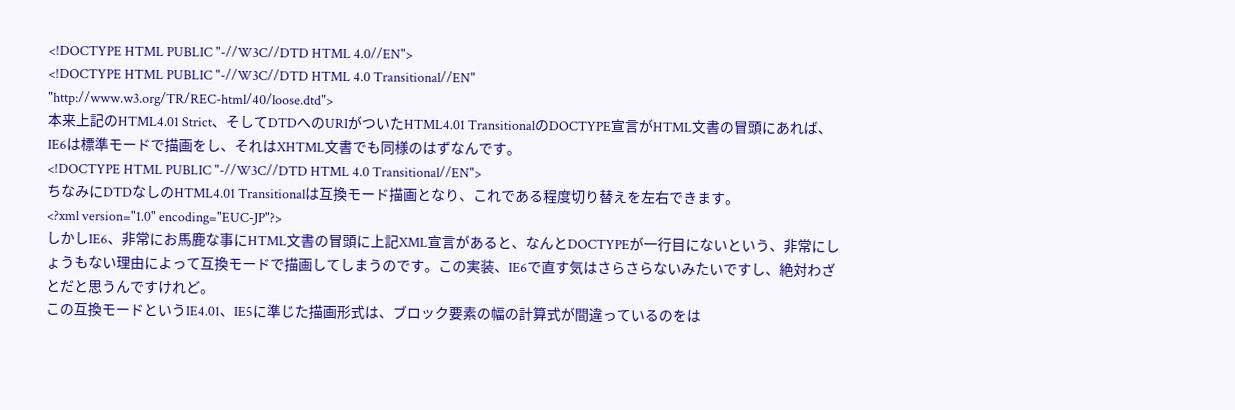<!DOCTYPE HTML PUBLIC "-//W3C//DTD HTML 4.0//EN">
<!DOCTYPE HTML PUBLIC "-//W3C//DTD HTML 4.0 Transitional//EN"
"http://www.w3.org/TR/REC-html/40/loose.dtd">
本来上記のHTML4.01 Strict、そしてDTDへのURIがついたHTML4.01 TransitionalのDOCTYPE宣言がHTML文書の冒頭にあれば、IE6は標準モードで描画をし、それはXHTML文書でも同様のはずなんです。
<!DOCTYPE HTML PUBLIC "-//W3C//DTD HTML 4.0 Transitional//EN">
ちなみにDTDなしのHTML4.01 Transitionalは互換モード描画となり、これである程度切り替えを左右できます。
<?xml version="1.0" encoding="EUC-JP"?>
しかしIE6、非常にお馬鹿な事にHTML文書の冒頭に上記XML宣言があると、なんとDOCTYPEが一行目にないという、非常にしょうもない理由によって互換モードで描画してしまうのです。この実装、IE6で直す気はさらさらないみたいですし、絶対わざとだと思うんですけれど。
この互換モードというIE4.01、IE5に準じた描画形式は、ブロック要素の幅の計算式が間違っているのをは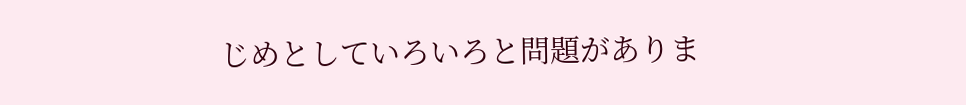じめとしていろいろと問題がありま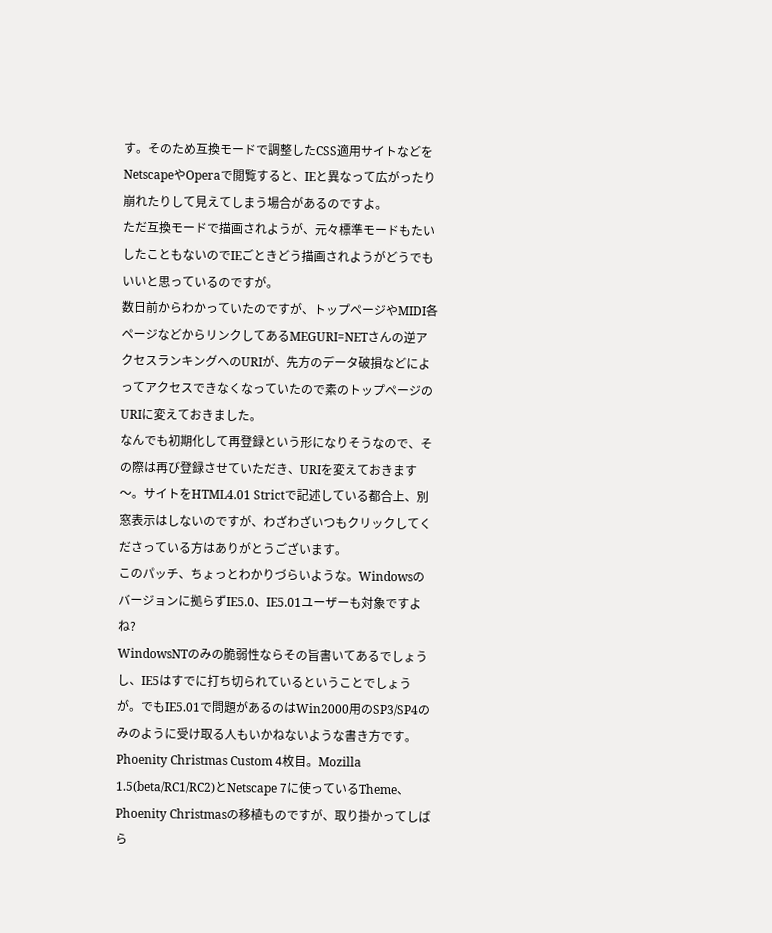す。そのため互換モードで調整したCSS適用サイトなどをNetscapeやOperaで閲覧すると、IEと異なって広がったり崩れたりして見えてしまう場合があるのですよ。
ただ互換モードで描画されようが、元々標準モードもたいしたこともないのでIEごときどう描画されようがどうでもいいと思っているのですが。
数日前からわかっていたのですが、トップページやMIDI各ページなどからリンクしてあるMEGURI=NETさんの逆アクセスランキングへのURIが、先方のデータ破損などによってアクセスできなくなっていたので素のトップページのURIに変えておきました。
なんでも初期化して再登録という形になりそうなので、その際は再び登録させていただき、URIを変えておきます〜。サイトをHTML4.01 Strictで記述している都合上、別窓表示はしないのですが、わざわざいつもクリックしてくださっている方はありがとうございます。
このパッチ、ちょっとわかりづらいような。Windowsのバージョンに拠らずIE5.0、IE5.01ユーザーも対象ですよね?
WindowsNTのみの脆弱性ならその旨書いてあるでしょうし、IE5はすでに打ち切られているということでしょうが。でもIE5.01で問題があるのはWin2000用のSP3/SP4のみのように受け取る人もいかねないような書き方です。
Phoenity Christmas Custom 4枚目。Mozilla 1.5(beta/RC1/RC2)とNetscape 7に使っているTheme、Phoenity Christmasの移植ものですが、取り掛かってしばら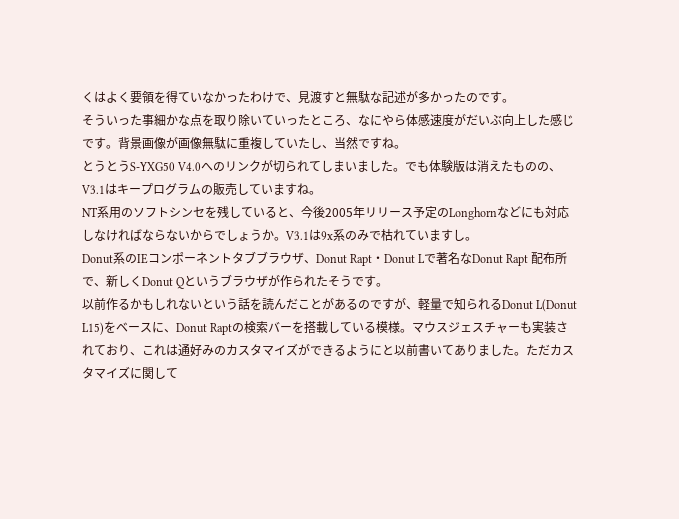くはよく要領を得ていなかったわけで、見渡すと無駄な記述が多かったのです。
そういった事細かな点を取り除いていったところ、なにやら体感速度がだいぶ向上した感じです。背景画像が画像無駄に重複していたし、当然ですね。
とうとうS-YXG50 V4.0へのリンクが切られてしまいました。でも体験版は消えたものの、V3.1はキープログラムの販売していますね。
NT系用のソフトシンセを残していると、今後2005年リリース予定のLonghornなどにも対応しなければならないからでしょうか。V3.1は9x系のみで枯れていますし。
Donut系のIEコンポーネントタブブラウザ、Donut Rapt・Donut Lで著名なDonut Rapt 配布所で、新しくDonut Qというブラウザが作られたそうです。
以前作るかもしれないという話を読んだことがあるのですが、軽量で知られるDonut L(Donut L15)をベースに、Donut Raptの検索バーを搭載している模様。マウスジェスチャーも実装されており、これは通好みのカスタマイズができるようにと以前書いてありました。ただカスタマイズに関して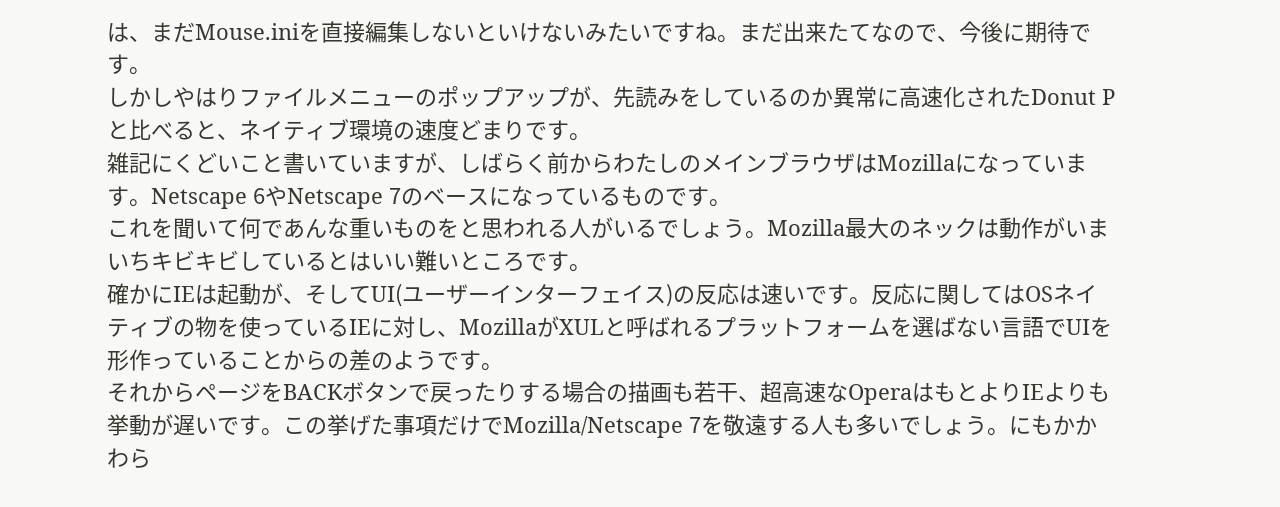は、まだMouse.iniを直接編集しないといけないみたいですね。まだ出来たてなので、今後に期待です。
しかしやはりファイルメニューのポップアップが、先読みをしているのか異常に高速化されたDonut Pと比べると、ネイティブ環境の速度どまりです。
雑記にくどいこと書いていますが、しばらく前からわたしのメインブラウザはMozillaになっています。Netscape 6やNetscape 7のベースになっているものです。
これを聞いて何であんな重いものをと思われる人がいるでしょう。Mozilla最大のネックは動作がいまいちキビキビしているとはいい難いところです。
確かにIEは起動が、そしてUI(ユーザーインターフェイス)の反応は速いです。反応に関してはOSネイティブの物を使っているIEに対し、MozillaがXULと呼ばれるプラットフォームを選ばない言語でUIを形作っていることからの差のようです。
それからページをBACKボタンで戻ったりする場合の描画も若干、超高速なOperaはもとよりIEよりも挙動が遅いです。この挙げた事項だけでMozilla/Netscape 7を敬遠する人も多いでしょう。にもかかわら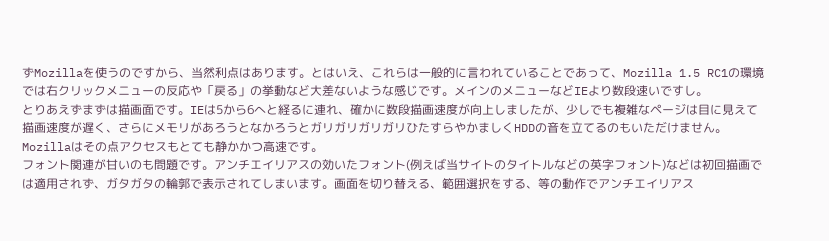ずMozillaを使うのですから、当然利点はあります。とはいえ、これらは一般的に言われていることであって、Mozilla 1.5 RC1の環境では右クリックメニューの反応や「戻る」の挙動など大差ないような感じです。メインのメニューなどIEより数段速いですし。
とりあえずまずは描画面です。IEは5から6へと経るに連れ、確かに数段描画速度が向上しましたが、少しでも複雑なページは目に見えて描画速度が遅く、さらにメモリがあろうとなかろうとガリガリガリガリひたすらやかましくHDDの音を立てるのもいただけません。Mozillaはその点アクセスもとても静かかつ高速です。
フォント関連が甘いのも問題です。アンチエイリアスの効いたフォント(例えば当サイトのタイトルなどの英字フォント)などは初回描画では適用されず、ガタガタの輪郭で表示されてしまいます。画面を切り替える、範囲選択をする、等の動作でアンチエイリアス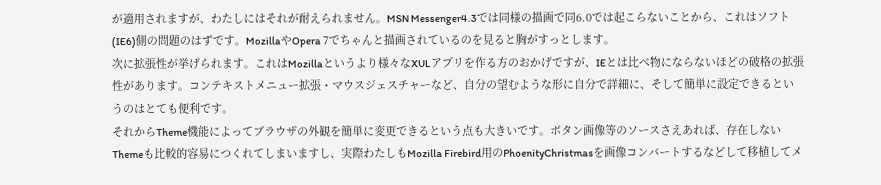が適用されますが、わたしにはそれが耐えられません。MSN Messenger4.3では同様の描画で同6.0では起こらないことから、これはソフト(IE6)側の問題のはずです。MozillaやOpera 7でちゃんと描画されているのを見ると胸がすっとします。
次に拡張性が挙げられます。これはMozillaというより様々なXULアプリを作る方のおかげですが、IEとは比べ物にならないほどの破格の拡張性があります。コンテキストメニュー拡張・マウスジェスチャーなど、自分の望むような形に自分で詳細に、そして簡単に設定できるというのはとても便利です。
それからTheme機能によってブラウザの外観を簡単に変更できるという点も大きいです。ボタン画像等のソースさえあれば、存在しないThemeも比較的容易につくれてしまいますし、実際わたしもMozilla Firebird用のPhoenityChristmasを画像コンバートするなどして移植してメ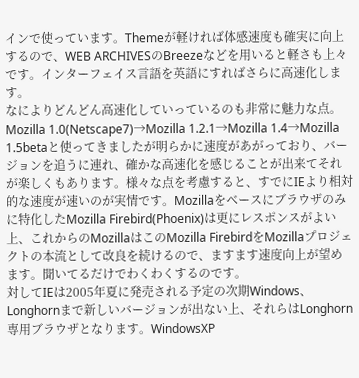インで使っています。Themeが軽ければ体感速度も確実に向上するので、WEB ARCHIVESのBreezeなどを用いると軽さも上々です。インターフェイス言語を英語にすればさらに高速化します。
なによりどんどん高速化していっているのも非常に魅力な点。Mozilla 1.0(Netscape7)→Mozilla 1.2.1→Mozilla 1.4→Mozilla 1.5betaと使ってきましたが明らかに速度があがっており、バージョンを追うに連れ、確かな高速化を感じることが出来てそれが楽しくもあります。様々な点を考慮すると、すでにIEより相対的な速度が速いのが実情です。Mozillaをベースにブラウザのみに特化したMozilla Firebird(Phoenix)は更にレスポンスがよい上、これからのMozillaはこのMozilla FirebirdをMozillaプロジェクトの本流として改良を続けるので、ますます速度向上が望めます。聞いてるだけでわくわくするのです。
対してIEは2005年夏に発売される予定の次期Windows、Longhornまで新しいバージョンが出ない上、それらはLonghorn専用ブラウザとなります。WindowsXP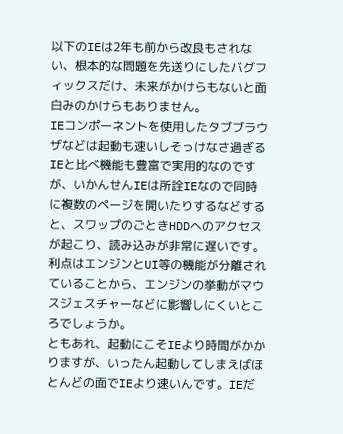以下のIEは2年も前から改良もされない、根本的な問題を先送りにしたバグフィックスだけ、未来がかけらもないと面白みのかけらもありません。
IEコンポーネントを使用したタブブラウザなどは起動も速いしそっけなさ過ぎるIEと比べ機能も豊富で実用的なのですが、いかんせんIEは所詮IEなので同時に複数のページを開いたりするなどすると、スワップのごときHDDへのアクセスが起こり、読み込みが非常に遅いです。利点はエンジンとUI等の機能が分離されていることから、エンジンの挙動がマウスジェスチャーなどに影響しにくいところでしょうか。
ともあれ、起動にこそIEより時間がかかりますが、いったん起動してしまえばほとんどの面でIEより速いんです。IEだ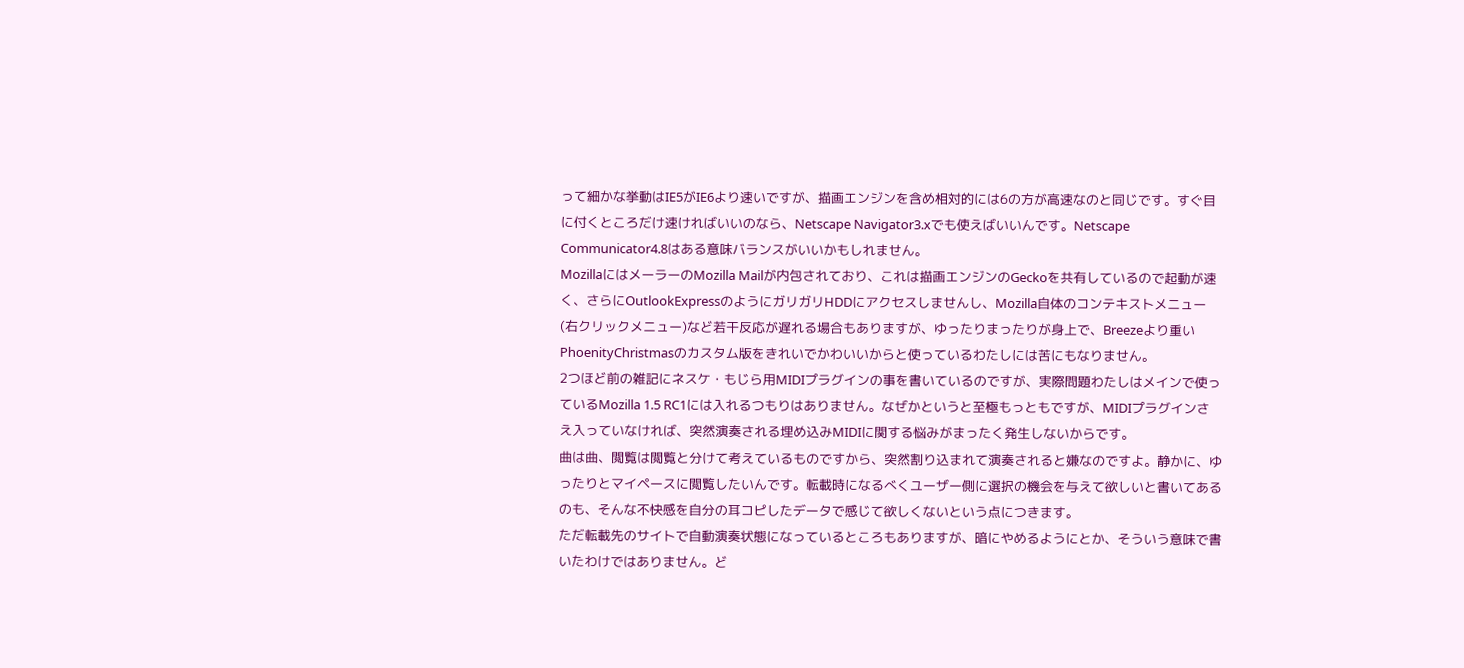って細かな挙動はIE5がIE6より速いですが、描画エンジンを含め相対的には6の方が高速なのと同じです。すぐ目に付くところだけ速ければいいのなら、Netscape Navigator3.xでも使えばいいんです。Netscape Communicator4.8はある意味バランスがいいかもしれません。
MozillaにはメーラーのMozilla Mailが内包されており、これは描画エンジンのGeckoを共有しているので起動が速く、さらにOutlookExpressのようにガリガリHDDにアクセスしませんし、Mozilla自体のコンテキストメニュー(右クリックメニュー)など若干反応が遅れる場合もありますが、ゆったりまったりが身上で、Breezeより重いPhoenityChristmasのカスタム版をきれいでかわいいからと使っているわたしには苦にもなりません。
2つほど前の雑記にネスケ・もじら用MIDIプラグインの事を書いているのですが、実際問題わたしはメインで使っているMozilla 1.5 RC1には入れるつもりはありません。なぜかというと至極もっともですが、MIDIプラグインさえ入っていなければ、突然演奏される埋め込みMIDIに関する悩みがまったく発生しないからです。
曲は曲、閲覧は閲覧と分けて考えているものですから、突然割り込まれて演奏されると嫌なのですよ。静かに、ゆったりとマイペースに閲覧したいんです。転載時になるべくユーザー側に選択の機会を与えて欲しいと書いてあるのも、そんな不快感を自分の耳コピしたデータで感じて欲しくないという点につきます。
ただ転載先のサイトで自動演奏状態になっているところもありますが、暗にやめるようにとか、そういう意味で書いたわけではありません。ど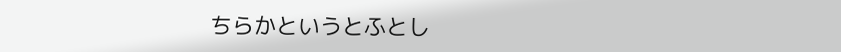ちらかというとふとし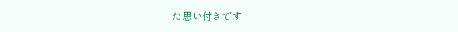た思い付きです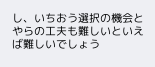し、いちおう選択の機会とやらの工夫も難しいといえば難しいでしょう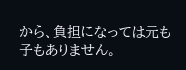から、負担になっては元も子もありません。